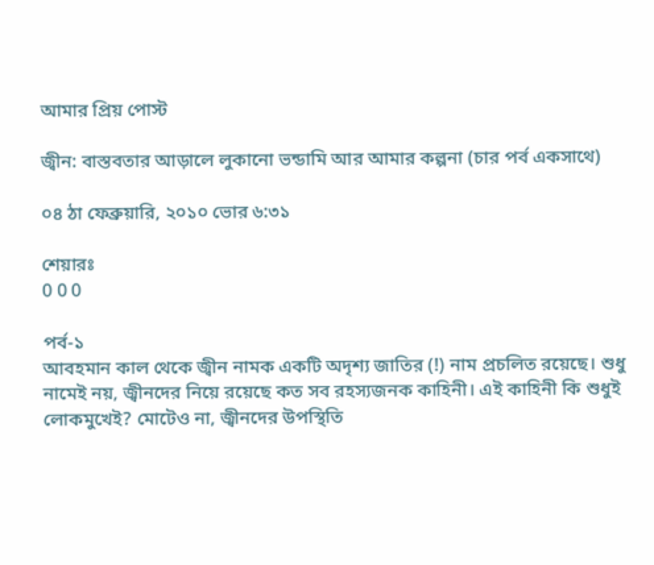আমার প্রিয় পোস্ট

জ্বীন: বাস্তবতার আড়ালে লুকানো ভন্ডামি আর আমার কল্পনা (চার পর্ব একসাথে)

০৪ ঠা ফেব্রুয়ারি, ২০১০ ভোর ৬:৩১

শেয়ারঃ
0 0 0

পর্ব-১
আবহমান কাল থেকে জ্বীন নামক একটি অদৃশ্য জাতির (!) নাম প্রচলিত রয়েছে। শুধু নামেই নয়, জ্বীনদের নিয়ে রয়েছে কত সব রহস্যজনক কাহিনী। এই কাহিনী কি শুধুই লোকমুখেই? মোটেও না, জ্বীনদের উপস্থিতি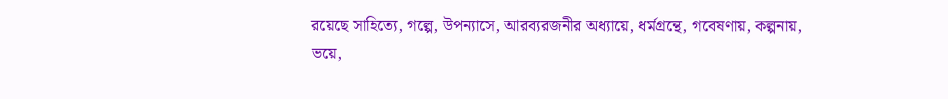রয়েছে সাহিত্যে, গল্পে, উপন্যাসে, আরব্যরজনীর অধ্যায়ে, ধর্মগ্রন্থে, গবেষণায়, কল্পনায়, ভয়ে,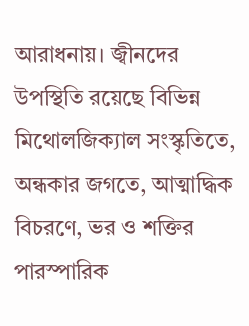আরাধনায়। জ্বীনদের উপস্থিতি রয়েছে বিভিন্ন মিথোলজিক্যাল সংস্কৃতিতে, অন্ধকার জগতে, আত্মাদ্ধিক বিচরণে, ভর ও শক্তির পারস্পারিক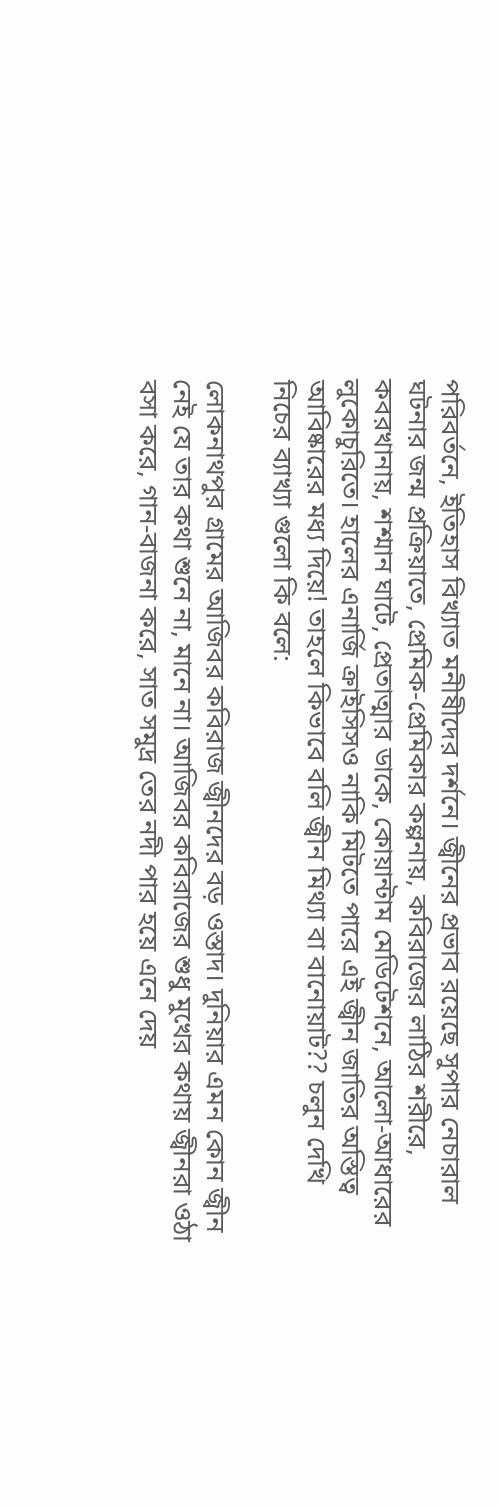পরিবর্তনে, ইতিহাস বিখ্যাত মনীষীদের দর্শনে। জ্বীনের প্রভাব রয়েছে সুপার নেচারাল ঘটনার জন্ম প্রক্রিয়াতে, প্রেমিক-প্রেমিকার কল্পনায়, কবিরাজের লাঠির শরীরে, কবরখানায়, শশ্মান ঘাটে, প্রেতাত্মার ডাকে, কোয়ান্টাম মেডিটেশনে, আলো-আধারের লুকোচুরিতে। হালের এনার্জি ক্রাইসিসও নাকি মিটতে পারে এই জ্বীন জাতির অস্তিত্ব আবিষ্কারের মধ্য দিয়ে! তাহলে কিভাবে বলি জ্বীন মিথ্যা বা বানোয়াট?? চলুন দেখি নিচের ব্যাখ্যা গুলো কি বলে:

লোকনাথপুর গ্রামের আজিবর কবিরাজ জ্বীনদের বড় ওস্তাদ। দুনিয়ার এমন কোন জ্বীন নেই যে তার কথা শুনে না, মানে না। আজিবর কবিরাজের শুধু মুখের কথায় জ্বীনরা ওঠা বসা করে, গান-বাজনা করে, সাত সমুদ্র তের নদী পার হয়ে এনে দেয়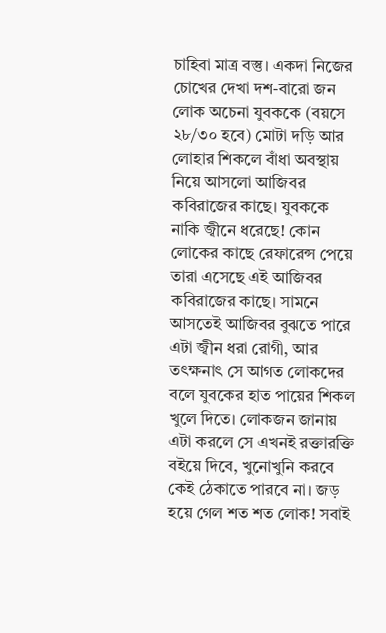চাহিবা মাত্র বস্তু। একদা নিজের চোখের দেখা দশ-বারো জন লোক অচেনা যুবককে (বয়সে ২৮/৩০ হবে) মোটা দড়ি আর লোহার শিকলে বাঁধা অবস্থায় নিয়ে আসলো আজিবর কবিরাজের কাছে। যুবককে নাকি জ্বীনে ধরেছে! কোন লোকের কাছে রেফারেন্স পেয়ে তারা এসেছে এই আজিবর কবিরাজের কাছে। সামনে আসতেই আজিবর বুঝতে পারে এটা জ্বীন ধরা রোগী, আর তৎক্ষনাৎ সে আগত লোকদের বলে যুবকের হাত পায়ের শিকল খুলে দিতে। লোকজন জানায় এটা করলে সে এখনই রক্তারক্তি বইয়ে দিবে, খুনোখুনি করবে কেই ঠেকাতে পারবে না। জড় হয়ে গেল শত শত লোক! সবাই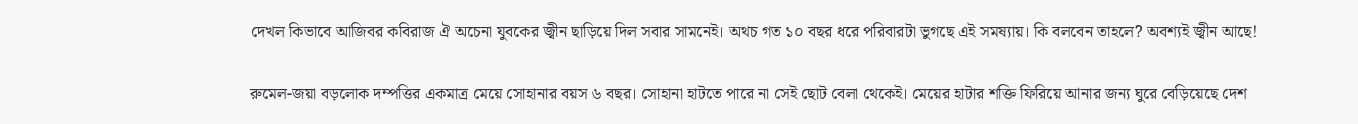দেখল কিভাবে আজিবর কবিরাজ ঐ অচেনা যুবকের জ্বীন ছাড়িয়ে দিল সবার সামনেই। অথচ গত ১০ বছর ধরে পরিবারটা ভুগছে এই সমষ্যায়। কি বলবেন তাহলে? অবশ্যই জ্বীন আছে!

রুমেল-জয়া বড়লোক দম্পত্তির একমাত্র মেয়ে সোহানার বয়স ৬ বছর। সোহানা হাটতে পারে না সেই ছোট বেলা থেকেই। মেয়ের হাটার শক্তি ফিরিয়ে আনার জন্য ঘুরে বেড়িয়েছে দেশ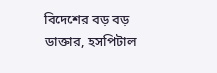বিদেশের বড় বড় ডাক্তার, হসপিটাল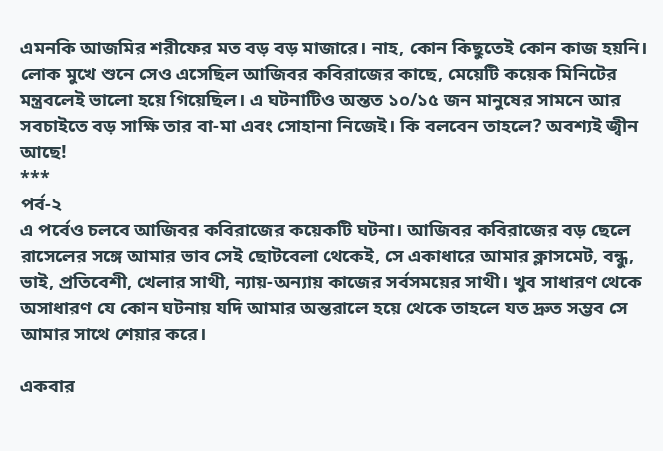এমনকি আজমির শরীফের মত বড় বড় মাজারে। নাহ, কোন কিছুতেই কোন কাজ হয়নি। লোক মুখে শুনে সেও এসেছিল আজিবর কবিরাজের কাছে, মেয়েটি কয়েক মিনিটের মন্ত্রবলেই ভালো হয়ে গিয়েছিল। এ ঘটনাটিও অন্তত ১০/১৫ জন মানুষের সামনে আর সবচাইতে বড় সাক্ষি তার বা-মা এবং সোহানা নিজেই। কি বলবেন তাহলে? অবশ্যই জ্বীন আছে!
***
পর্ব-২
এ পর্বেও চলবে আজিবর কবিরাজের কয়েকটি ঘটনা। আজিবর কবিরাজের বড় ছেলে রাসেলের সঙ্গে আমার ভাব সেই ছোটবেলা থেকেই, সে একাধারে আমার ক্লাসমেট, বন্ধু, ভাই, প্রতিবেশী, খেলার সাথী, ন্যায়-অন্যায় কাজের সর্বসময়ের সাথী। খুব সাধারণ থেকে অসাধারণ যে কোন ঘটনায় যদি আমার অন্তরালে হয়ে থেকে তাহলে যত দ্রুত সম্ভব সে আমার সাথে শেয়ার করে।

একবার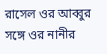রাসেল ওর আব্বুর সঙ্গে ওর নানীর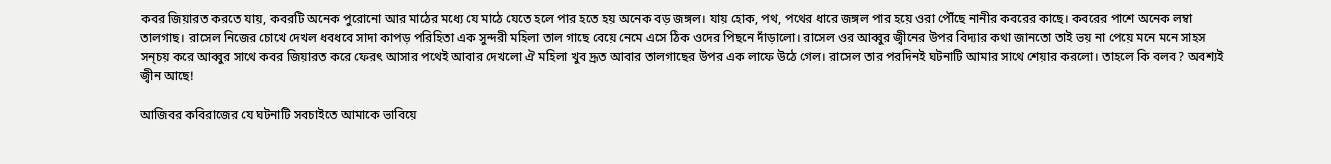কবর জিয়ারত করতে যায়, কবরটি অনেক পুরোনো আর মাঠের মধ্যে যে মাঠে যেতে হলে পার হতে হয় অনেক বড় জঙ্গল। যায় হোক, পথ, পথের ধারে জঙ্গল পার হয়ে ওরা পৌঁছে নানীর কবরের কাছে। কবরের পাশে অনেক লম্বা তালগাছ। রাসেল নিজের চোখে দেখল ধবধবে সাদা কাপড় পরিহিতা এক সুন্দরী মহিলা তাল গাছে বেয়ে নেমে এসে ঠিক ওদের পিছনে দাঁড়ালো। রাসেল ওর আব্বুর জ্বীনের উপর বিদ্যার কথা জানতো তাই ভয় না পেয়ে মনে মনে সাহস সন্চয় করে আব্বুর সাথে কবর জিয়ারত করে ফেরৎ আসার পথেই আবার দেখলো ঐ মহিলা খুব দ্রূত আবার তালগাছের উপর এক লাফে উঠে গেল। রাসেল তার পরদিনই ঘটনাটি আমার সাথে শেয়ার করলো। তাহলে কি বলব? অবশ্যই জ্বীন আছে!

আজিবর কবিরাজের যে ঘটনাটি সবচাইতে আমাকে ভাবিয়ে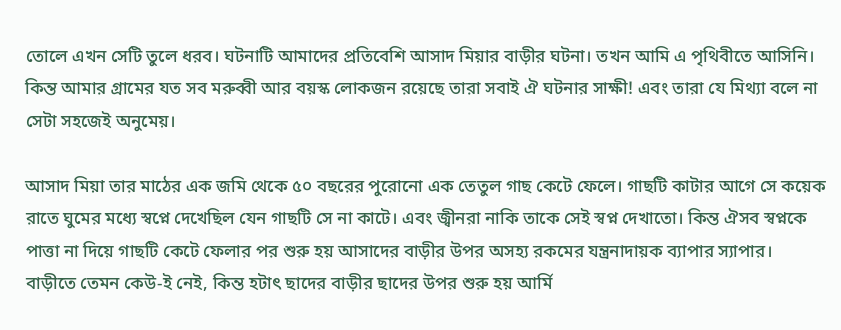তোলে এখন সেটি তুলে ধরব। ঘটনাটি আমাদের প্রতিবেশি আসাদ মিয়ার বাড়ীর ঘটনা। তখন আমি এ পৃথিবীতে আসিনি। কিন্ত আমার গ্রামের যত সব মরুব্বী আর বয়স্ক লোকজন রয়েছে তারা সবাই ঐ ঘটনার সাক্ষী! এবং তারা যে মিথ্যা বলে না সেটা সহজেই অনুমেয়।

আসাদ মিয়া তার মাঠের এক জমি থেকে ৫০ বছরের পুরোনো এক তেতুল গাছ কেটে ফেলে। গাছটি কাটার আগে সে কয়েক রাতে ঘুমের মধ্যে স্বপ্নে দেখেছিল যেন গাছটি সে না কাটে। এবং জ্বীনরা নাকি তাকে সেই স্বপ্ন দেখাতো। কিন্ত ঐসব স্বপ্নকে পাত্তা না দিয়ে গাছটি কেটে ফেলার পর শুরু হয় আসাদের বাড়ীর উপর অসহ্য রকমের যন্ত্রনাদায়ক ব্যাপার স্যাপার।
বাড়ীতে তেমন কেউ-ই নেই, কিন্ত হটাৎ ছাদের বাড়ীর ছাদের উপর শুরু হয় আর্মি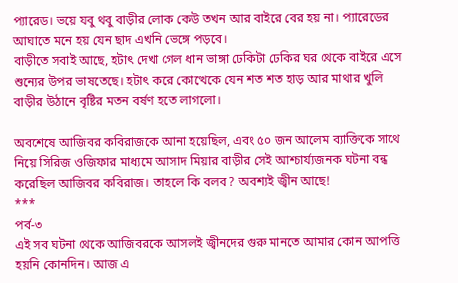প্যারেড। ভয়ে যবু থবু বাড়ীর লোক কেউ তখন আর বাইরে বের হয় না। প্যারেডের আঘাতে মনে হয় যেন ছাদ এখনি ভেঙ্গে পড়বে।
বাড়ীতে সবাই আছে, হটাৎ দেখা গেল ধান ভাঙ্গা ঢেকিটা ঢেকির ঘর থেকে বাইরে এসে শুন্যের উপর ভাষতেছে। হটাৎ করে কোত্থেকে যেন শত শত হাড় আর মাথার খুলি বাড়ীর উঠানে বৃষ্টির মতন বর্ষণ হতে লাগলো।

অবশেষে আজিবর কবিরাজকে আনা হয়েছিল, এবং ৫০ জন আলেম ব্যাক্তিকে সাথে নিয়ে সিরিজ ওজিফার মাধ্যমে আসাদ মিয়ার বাড়ীর সেই আশ্চার্য্যজনক ঘটনা বন্ধ করেছিল আজিবর কবিরাজ। তাহলে কি বলব? অবশ্যই জ্বীন আছে!
***
পর্ব-৩
এই সব ঘটনা থেকে আজিবরকে আসলই জ্বীনদের গুরু মানতে আমার কোন আপত্তি হয়নি কোনদিন। আজ এ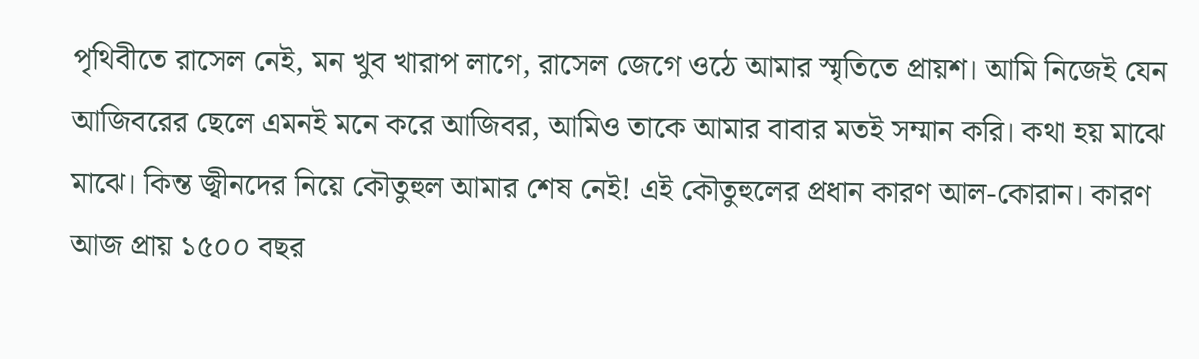পৃথিবীতে রাসেল নেই, মন খুব খারাপ লাগে, রাসেল জেগে ওঠে আমার স্মৃতিতে প্রায়শ। আমি নিজেই যেন আজিবরের ছেলে এমনই মনে করে আজিবর, আমিও তাকে আমার বাবার মতই সম্মান করি। কথা হয় মাঝে মাঝে। কিন্ত জ্বীনদের নিয়ে কৌতুহুল আমার শেষ নেই! এই কৌতুহুলের প্রধান কারণ আল-কোরান। কারণ আজ প্রায় ১৫০০ বছর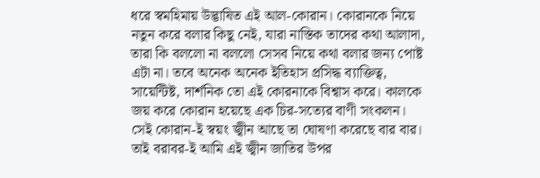ধরে স্বমহিমায় উদ্ভাষিত এই আল-কোরান। কোরানকে নিয়ে নতুন করে বলার কিছু নেই, যারা নাস্তিক তাদের কথা আলাদা, তারা কি বললো না বললো সেসব নিয়ে কথা বলার জন্য পোষ্ট এটা না। তবে অনেক অনেক ইতিহাস প্রসিদ্ধ ব্যাক্তিত্ব, সায়েন্টিষ্ট, দার্শনিক তো এই কোরনাকে বিশ্বাস করে। কালকে জয় করে কোরান হয়েছে এক চির-সত্যের বাণী সংকলন। সেই কোরান-ই স্বয়ং জ্বীন আছে তা ঘোষণা করেছে বার বার। তাই বরাবর-ই আমি এই জ্বীন জাতির উপর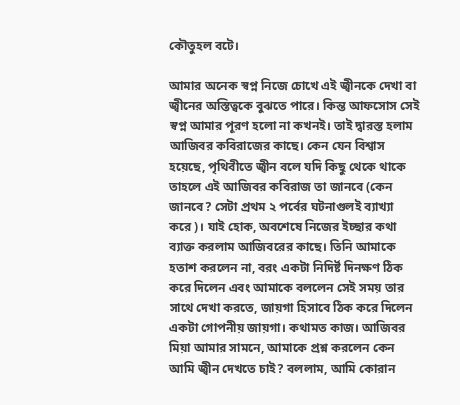কৌতুহল বটে।

আমার অনেক স্বপ্ন নিজে চোখে এই জ্বীনকে দেখা বা জ্বীনের অস্তিত্বকে বুঝতে পারে। কিন্ত আফসোস সেই স্বপ্ন আমার পূরণ হলো না কখনই। তাই দ্বারস্ত হলাম আজিবর কবিরাজের কাছে। কেন যেন বিশ্বাস হয়েছে, পৃথিবীতে জ্বীন বলে যদি কিছু থেকে থাকে তাহলে এই আজিবর কবিরাজ তা জানবে (কেন জানবে? সেটা প্রথম ২ পর্বের ঘটনাগুলই ব্যাখ্যা করে)। যাই হোক, অবশেষে নিজের ইচ্ছার কথা ব্যাক্ত করলাম আজিবরের কাছে। তিনি আমাকে হতাশ করলেন না, বরং একটা নিদির্ষ্ট দিনক্ষণ ঠিক করে দিলেন এবং আমাকে বললেন সেই সময় তার সাথে দেখা করতে, জায়গা হিসাবে ঠিক করে দিলেন একটা গোপনীয় জায়গা। কথামত কাজ। আজিবর মিয়া আমার সামনে, আমাকে প্রশ্ন করলেন কেন আমি জ্বীন দেখতে চাই? বললাম, আমি কোরান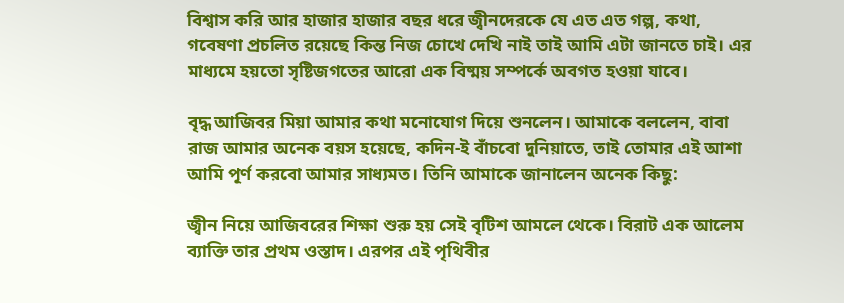বিশ্বাস করি আর হাজার হাজার বছর ধরে জ্বীনদেরকে যে এত এত গল্প, কথা, গবেষণা প্রচলিত রয়েছে কিন্ত নিজ চোখে দেখি নাই তাই আমি এটা জানতে চাই। এর মাধ্যমে হয়তো সৃষ্টিজগতের আরো এক বিষ্ময় সম্পর্কে অবগত হওয়া যাবে।

বৃদ্ধ আজিবর মিয়া আমার কথা মনোযোগ দিয়ে শুনলেন। আমাকে বললেন, বাবা রাজ আমার অনেক বয়স হয়েছে, কদিন-ই বাঁচবো দুনিয়াতে, তাই তোমার এই আশা আমি পূর্ণ করবো আমার সাধ্যমত। তিনি আমাকে জানালেন অনেক কিছু:

জ্বীন নিয়ে আজিবরের শিক্ষা শুরু হয় সেই বৃটিশ আমলে থেকে। বিরাট এক আলেম ব্যাক্তি তার প্রথম ওস্তাদ। এরপর এই পৃথিবীর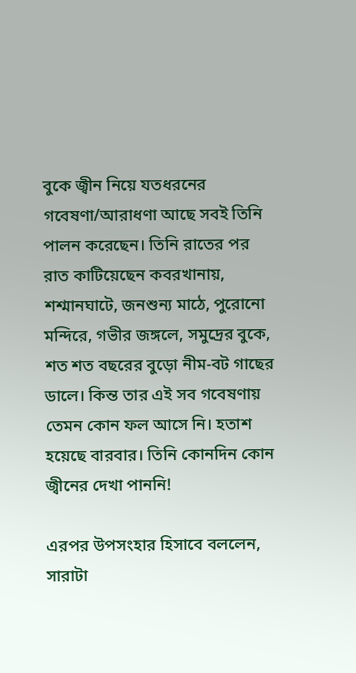বুকে জ্বীন নিয়ে যতধরনের গবেষণা/আরাধণা আছে সবই তিনি পালন করেছেন। তিনি রাতের পর রাত কাটিয়েছেন কবরখানায়, শশ্মানঘাটে, জনশুন্য মাঠে, পুরোনো মন্দিরে, গভীর জঙ্গলে, সমুদ্রের বুকে, শত শত বছরের বুড়ো নীম-বট গাছের ডালে। কিন্ত তার এই সব গবেষণায় তেমন কোন ফল আসে নি। হতাশ হয়েছে বারবার। তিনি কোনদিন কোন জ্বীনের দেখা পাননি!

এরপর উপসংহার হিসাবে বললেন, সারাটা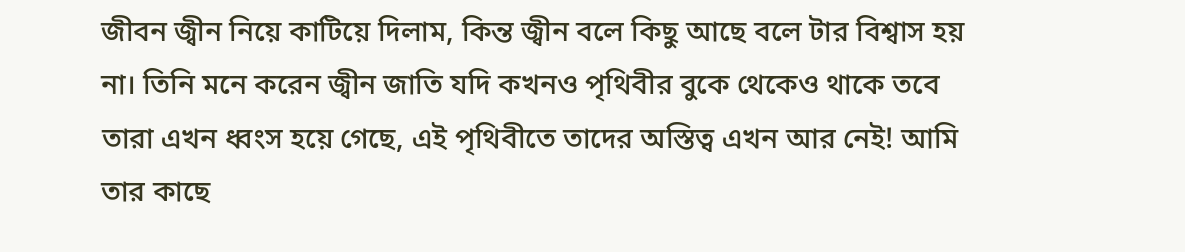জীবন জ্বীন নিয়ে কাটিয়ে দিলাম, কিন্ত জ্বীন বলে কিছু আছে বলে টার বিশ্বাস হয় না। তিনি মনে করেন জ্বীন জাতি যদি কখনও পৃথিবীর বুকে থেকেও থাকে তবে তারা এখন ধ্বংস হয়ে গেছে, এই পৃথিবীতে তাদের অস্তিত্ব এখন আর নেই! আমি তার কাছে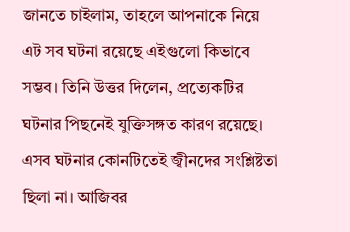জানতে চাইলাম, তাহলে আপনাকে নিয়ে এট সব ঘটনা রয়েছে এইগুলো কিভাবে সম্ভব। তিনি উত্তর দিলেন, প্রত্যেকটির ঘটনার পিছনেই যুক্তিসঙ্গত কারণ রয়েছে। এসব ঘটনার কোনটিতেই জ্বীনদের সংশ্লিষ্টতা ছিলা না। আজিবর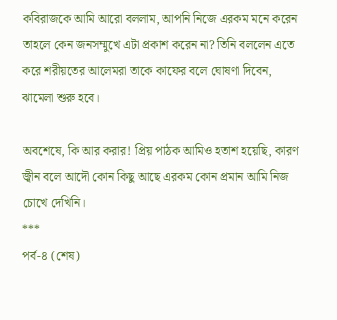কবিরাজকে আমি আরো বললাম, আপনি নিজে এরকম মনে করেন তাহলে কেন জনসম্মুখে এটা প্রকাশ করেন না? তিনি বললেন এতে করে শরীয়তের আলেমরা তাকে কাফের বলে ঘোষণা দিবেন, ঝামেলা শুরু হবে।

অবশেষে, কি আর করার! প্রিয় পাঠক আমিও হতাশ হয়েছি, কারণ জ্বীন বলে আদৌ কোন কিছু আছে এরকম কোন প্রমান আমি নিজ চোখে দেখিনি।
***
পর্ব-৪ (শেষ)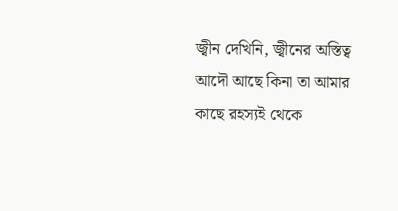জ্বীন দেখিনি, জ্বীনের অস্তিত্ব আদৌ আছে কিনা তা আমার কাছে রহস্যই থেকে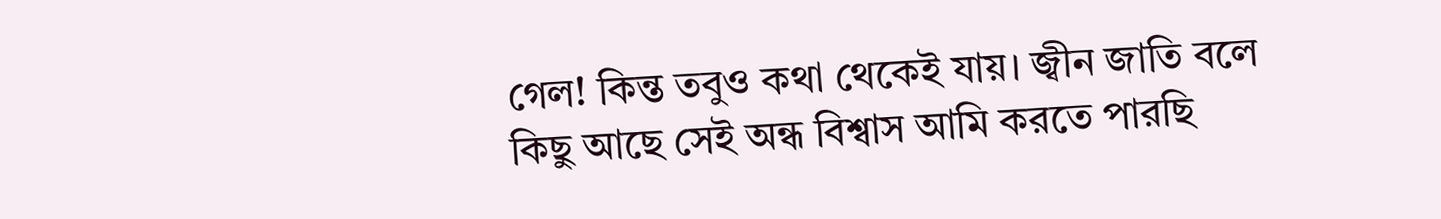গেল! কিন্ত তবুও কথা থেকেই যায়। জ্বীন জাতি বলে কিছু আছে সেই অন্ধ বিশ্বাস আমি করতে পারছি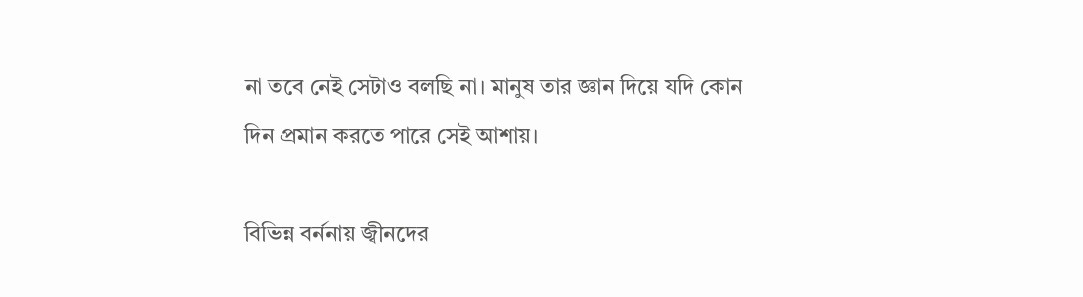না তবে নেই সেটাও বলছি না। মানুষ তার জ্ঞান দিয়ে যদি কোন দিন প্রমান করতে পারে সেই আশায়।

বিভিন্ন বর্ননায় জ্বীনদের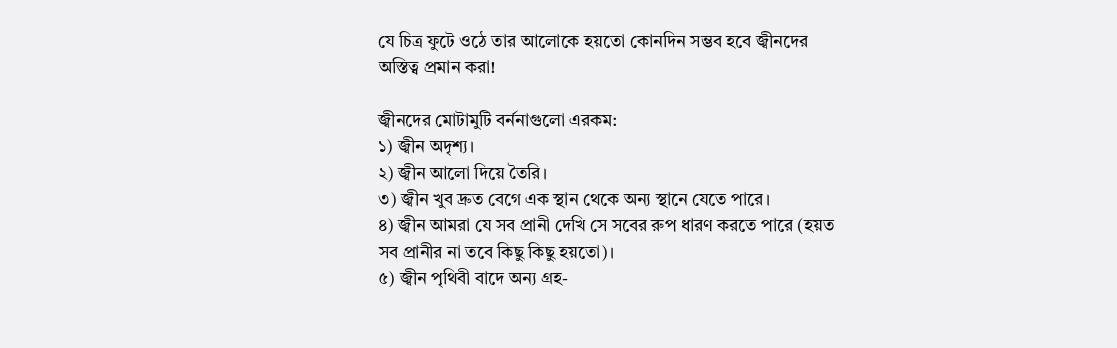যে চিত্র ফুটে ওঠে তার আলোকে হয়তো কোনদিন সম্ভব হবে জ্বীনদের অস্তিত্ব প্রমান করা!

জ্বীনদের মোটামুটি বর্ননাগুলো এরকম:
১) জ্বীন অদৃশ্য।
২) জ্বীন আলো দিয়ে তৈরি।
৩) জ্বীন খুব দ্রুত বেগে এক স্থান থেকে অন্য স্থানে যেতে পারে।
৪) জ্বীন আমরা যে সব প্রানী দেখি সে সবের রুপ ধারণ করতে পারে (হয়ত সব প্রানীর না তবে কিছু কিছু হয়তো)।
৫) জ্বীন পৃথিবী বাদে অন্য গ্রহ-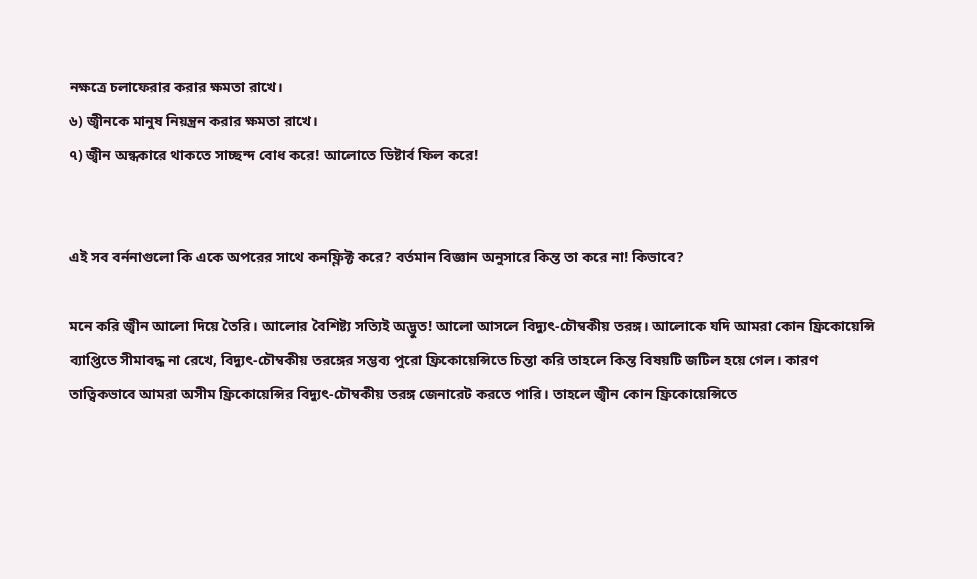নক্ষত্রে চলাফেরার করার ক্ষমতা রাখে।
৬) জ্বীনকে মানুষ নিয়ন্ত্রন করার ক্ষমতা রাখে।
৭) জ্বীন অন্ধকারে থাকতে সাচ্ছন্দ বোধ করে! আলোতে ডিষ্টার্ব ফিল করে!


এই সব বর্ননাগুলো কি একে অপরের সাথে কনফ্লিক্ট করে? বর্তমান বিজ্ঞান অনুসারে কিন্ত তা করে না! কিভাবে?

মনে করি জ্বীন আলো দিয়ে তৈরি। আলোর বৈশিষ্ট্য সত্যিই অদ্ভুত! আলো আসলে বিদ্যুৎ-চৌম্বকীয় তরঙ্গ। আলোকে যদি আমরা কোন ফ্রিকোয়েন্সি ব্যাপ্তিতে সীমাবদ্ধ না রেখে, বিদ্যুৎ-চৌম্বকীয় তরঙ্গের সম্ভব্য পুরো ফ্রিকোয়েন্সিতে চিন্তা করি তাহলে কিন্ত বিষয়টি জটিল হয়ে গেল। কারণ তাত্বিকভাবে আমরা অসীম ফ্রিকোয়েন্সির বিদ্যুৎ-চৌম্বকীয় তরঙ্গ জেনারেট করতে পারি। তাহলে জ্বীন কোন ফ্রিকোয়েন্সিতে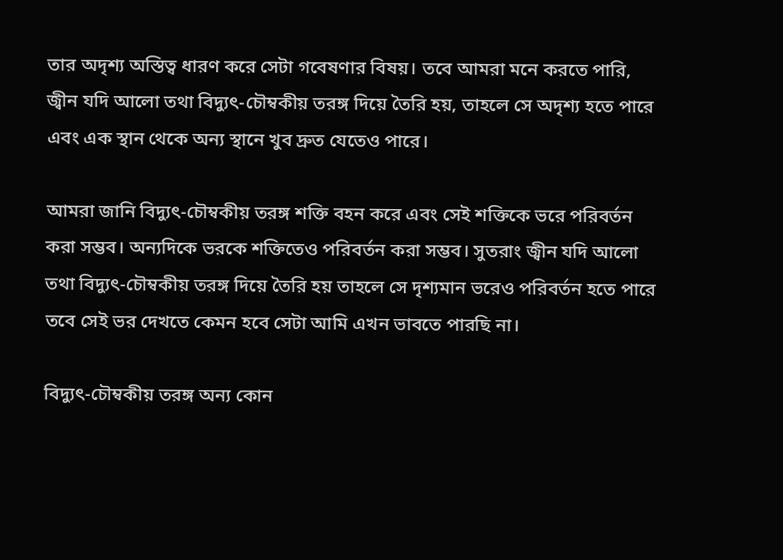তার অদৃশ্য অস্তিত্ব ধারণ করে সেটা গবেষণার বিষয়। তবে আমরা মনে করতে পারি, জ্বীন যদি আলো তথা বিদ্যুৎ-চৌম্বকীয় তরঙ্গ দিয়ে তৈরি হয়, তাহলে সে অদৃশ্য হতে পারে এবং এক স্থান থেকে অন্য স্থানে খুব দ্রুত যেতেও পারে।

আমরা জানি বিদ্যুৎ-চৌম্বকীয় তরঙ্গ শক্তি বহন করে এবং সেই শক্তিকে ভরে পরিবর্তন করা সম্ভব। অন্যদিকে ভরকে শক্তিতেও পরিবর্তন করা সম্ভব। সুতরাং জ্বীন যদি আলো তথা বিদ্যুৎ-চৌম্বকীয় তরঙ্গ দিয়ে তৈরি হয় তাহলে সে দৃশ্যমান ভরেও পরিবর্তন হতে পারে তবে সেই ভর দেখতে কেমন হবে সেটা আমি এখন ভাবতে পারছি না।

বিদ্যুৎ-চৌম্বকীয় তরঙ্গ অন্য কোন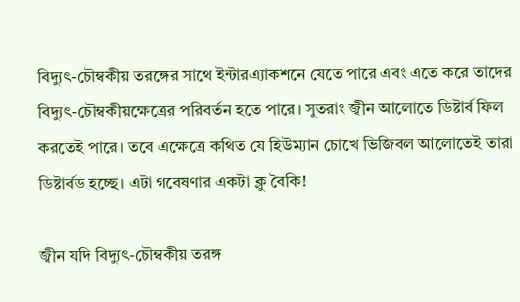বিদ্যুৎ-চৌম্বকীয় তরঙ্গের সাথে ইন্টারএ্যাকশনে যেতে পারে এবং এতে করে তাদের বিদ্যুৎ-চৌম্বকীয়ক্ষেত্রের পরিবর্তন হতে পারে। সুতরাং জ্বীন আলোতে ডিষ্টার্ব ফিল করতেই পারে। তবে এক্ষেত্রে কথিত যে হিউম্যান চোখে ভিজিবল আলোতেই তারা ডিষ্টার্বড হচ্ছে। এটা গবেষণার একটা ক্লু বৈকি!

জ্বীন যদি বিদ্যুৎ-চৌম্বকীয় তরঙ্গ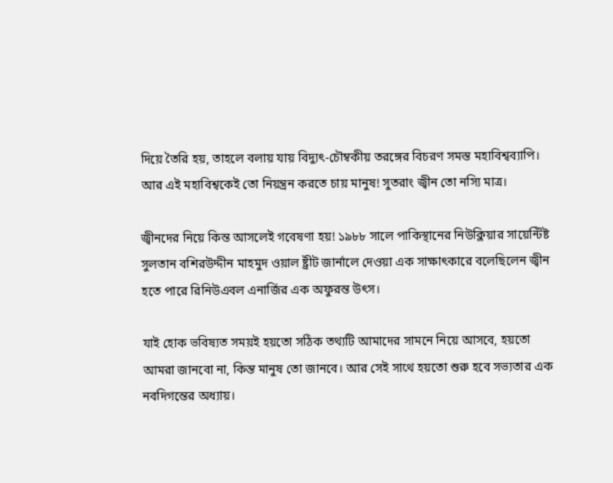দিয়ে তৈরি হয়, তাহলে বলায় যায় বিদ্যুৎ-চৌম্বকীয় তরঙ্গের বিচরণ সমস্ত মহাবিশ্বব্যাপি। আর এই মহাবিশ্বকেই তো নিয়ন্ত্রন করতে চায় মানুষ! সুতরাং জ্বীন তো নস্যি মাত্র।

জ্বীনদের নিয়ে কিন্ত আসলেই গবেষণা হয়! ১৯৮৮ সালে পাকিস্থানের নিউক্লিয়ার সায়েন্টিষ্ট সুলতান বশিরউদ্দীন মাহমুদ ওয়াল ষ্ট্রীট জার্নালে দেওয়া এক সাক্ষাৎকারে বলেছিলেন জ্বীন হতে পারে রিনিউএবল এনার্জির এক অফুরন্ত উৎস।

যাই হোক ভবিষ্যত সময়ই হয়তো সঠিক তথ্যটি আমাদের সামনে নিয়ে আসবে, হয়তো আমরা জানবো না, কিন্ত মানুষ তো জানবে। আর সেই সাথে হয়তো শুরু হবে সভ্যতার এক নবদিগন্তের অধ্যায়।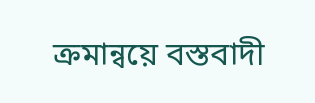ক্রমান্বয়ে বস্তবাদী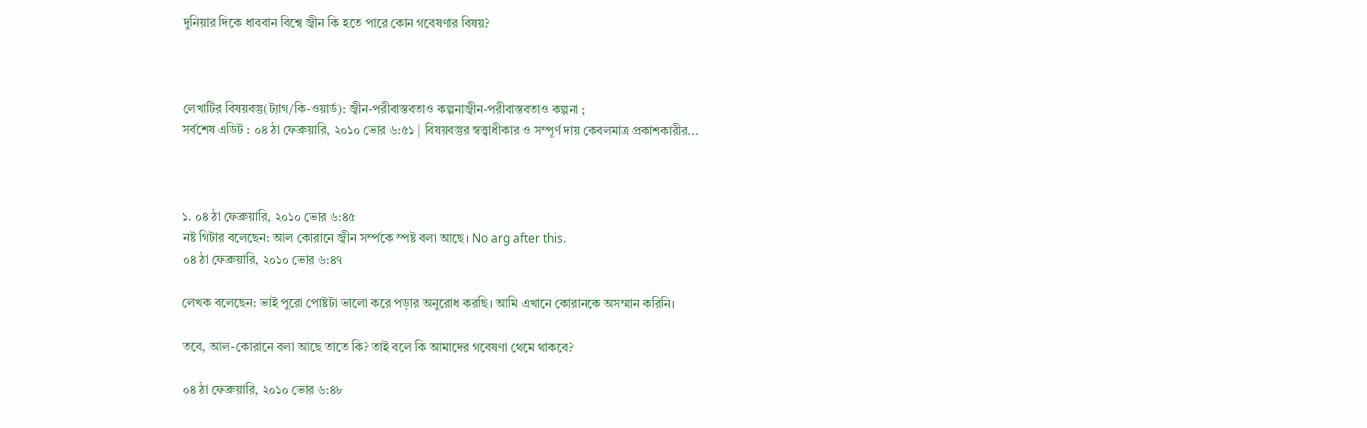দুনিয়ার দিকে ধাববান বিশ্বে জ্বীন কি হতে পারে কোন গবেষণার বিষয়?



লেখাটির বিষয়বস্তু(ট্যাগ/কি-ওয়ার্ড): জ্বীন-পরীবাস্তবতাও কল্পনাজ্বীন-পরীবাস্তবতাও কল্পনা ;
সর্বশেষ এডিট : ০৪ ঠা ফেব্রুয়ারি, ২০১০ ভোর ৬:৫১ | বিষয়বস্তুর স্বত্ত্বাধীকার ও সম্পূর্ণ দায় কেবলমাত্র প্রকাশকারীর...



১. ০৪ ঠা ফেব্রুয়ারি, ২০১০ ভোর ৬:৪৫
নষ্ট গিটার বলেছেন: আল কোরানে জ্বীন সর্ম্পকে স্পষ্ট বলা আছে। No arg after this.
০৪ ঠা ফেব্রুয়ারি, ২০১০ ভোর ৬:৪৭

লেখক বলেছেন: ভাই পুরো পোষ্টটা ভালো করে পড়ার অনুরোধ করছি। আমি এখানে কোরানকে অসম্মান করিনি।

তবে, আল-কোরানে বলা আছে তাতে কি? তাই বলে কি আমাদের গবেষণা থেমে থাকবে?

০৪ ঠা ফেব্রুয়ারি, ২০১০ ভোর ৬:৪৮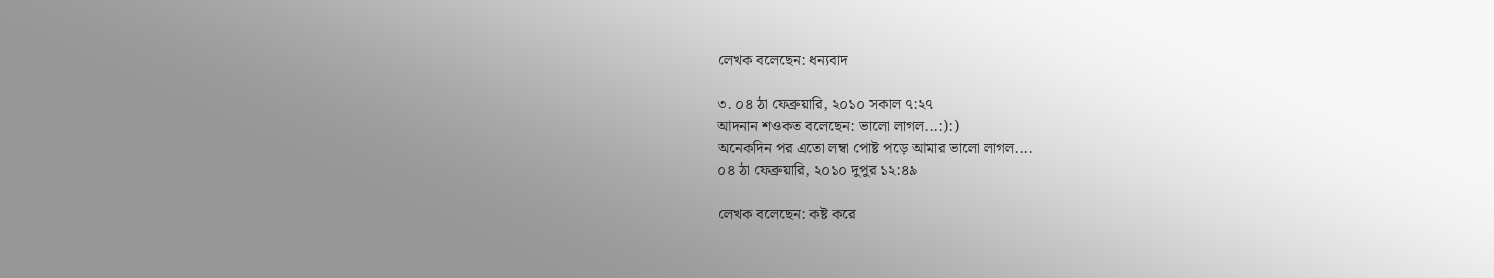লেখক বলেছেন: ধন্যবাদ

৩. ০৪ ঠা ফেব্রুয়ারি, ২০১০ সকাল ৭:২৭
আদনান শওকত বলেছেন: ভালো লাগল...:):)
অনেকদিন পর এতো লম্বা পোষ্ট পড়ে আমার ভালো লাগল....
০৪ ঠা ফেব্রুয়ারি, ২০১০ দুপুর ১২:৪৯

লেখক বলেছেন: কষ্ট করে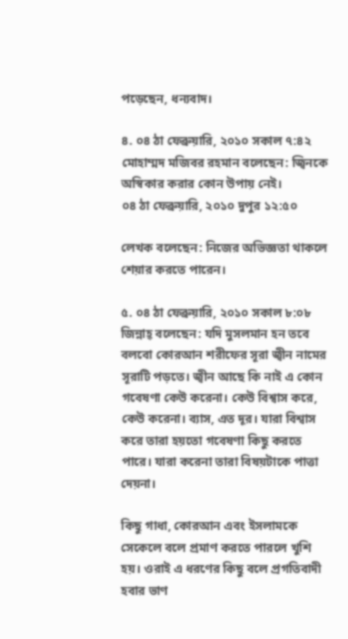পড়েছেন, ধন্যবাদ।

৪. ০৪ ঠা ফেব্রুয়ারি, ২০১০ সকাল ৭:৪২
মোহাম্মদ মজিবর রহমান বলেছেন: জ্বিনকে অস্বিকার করার কোন উপায় নেই।
০৪ ঠা ফেব্রুয়ারি, ২০১০ দুপুর ১২:৫০

লেখক বলেছেন: নিজের অভিজ্ঞতা থাকলে শেয়ার করতে পারেন।

৫. ০৪ ঠা ফেব্রুয়ারি, ২০১০ সকাল ৮:০৮
জিন্নাহ্ বলেছেন: যদি মুসলমান হন তবে বলবো কোরআন শরীফের সূরা জ্বীন নামের সূরাটি পড়তে। জ্বীন আছে কি নাই এ কোন গবেষণা কেউ করেনা। কেউ বিশ্বাস করে, কেউ করেনা। ব্যাস, এত দূর। যারা বিশ্বাস করে তারা হয়তো গবেষণা কিছু করতে পারে। যারা করেনা তারা বিষয়টাকে পাত্তা দেয়না।

কিছু গাধা, কোরআন এবং ইসলামকে সেকেলে বলে প্রমাণ করতে পারলে খুশি হয়। ওরাই এ ধরণের কিছু বলে প্রগতিবাদী হবার ভাণ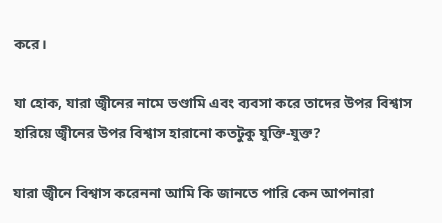করে।

যা হোক, যারা জ্বীনের নামে ভণ্ডামি এবং ব্যবসা করে তাদের উপর বিশ্বাস হারিয়ে জ্বীনের উপর বিশ্বাস হারানো কতটুকু যুক্তি-যুক্ত?

যারা জ্বীনে বিশ্বাস করেননা আমি কি জানতে পারি কেন আপনারা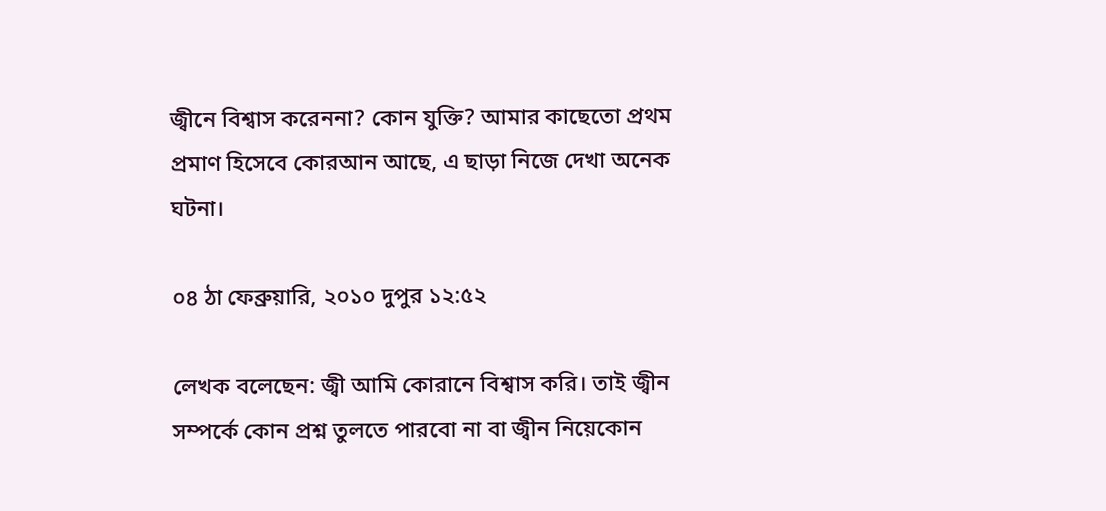জ্বীনে বিশ্বাস করেননা? কোন যুক্তি? আমার কাছেতো প্রথম প্রমাণ হিসেবে কোরআন আছে, এ ছাড়া নিজে দেখা অনেক ঘটনা।

০৪ ঠা ফেব্রুয়ারি, ২০১০ দুপুর ১২:৫২

লেখক বলেছেন: জ্বী আমি কোরানে বিশ্বাস করি। তাই জ্বীন সম্পর্কে কোন প্রশ্ন তুলতে পারবো না বা জ্বীন নিয়েকোন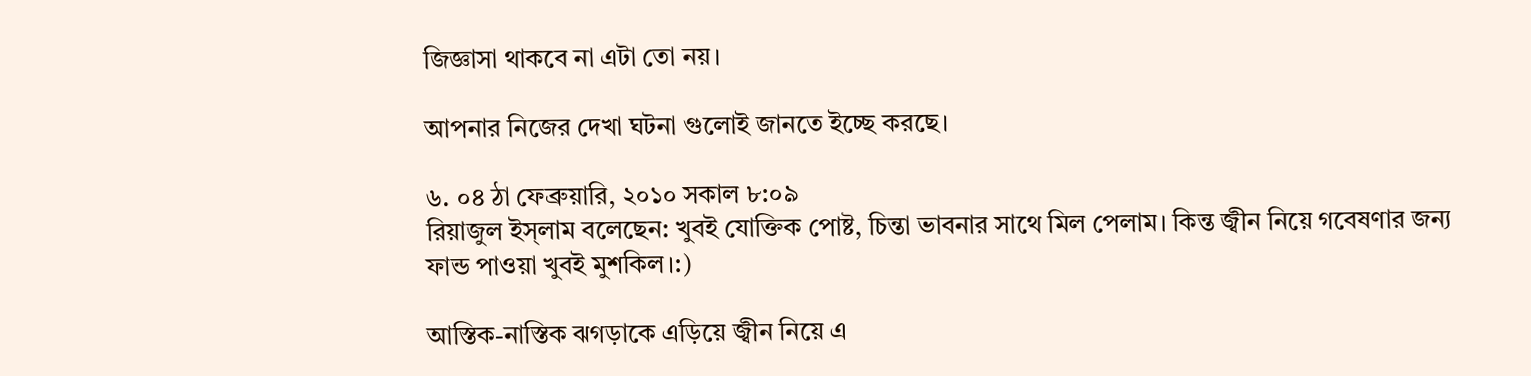জিজ্ঞাসা থাকবে না এটা তো নয়।

আপনার নিজের দেখা ঘটনা গুলোই জানতে ইচ্ছে করছে।

৬. ০৪ ঠা ফেব্রুয়ারি, ২০১০ সকাল ৮:০৯
রিয়াজুল ইস্‌লাম বলেছেন: খুবই যোক্তিক পোষ্ট, চিন্তা ভাবনার সাথে মিল পেলাম। কিন্ত জ্বীন নিয়ে গবেষণার জন্য ফান্ড পাওয়া খুবই মুশকিল।:)

আস্তিক-নাস্তিক ঝগড়াকে এড়িয়ে জ্বীন নিয়ে এ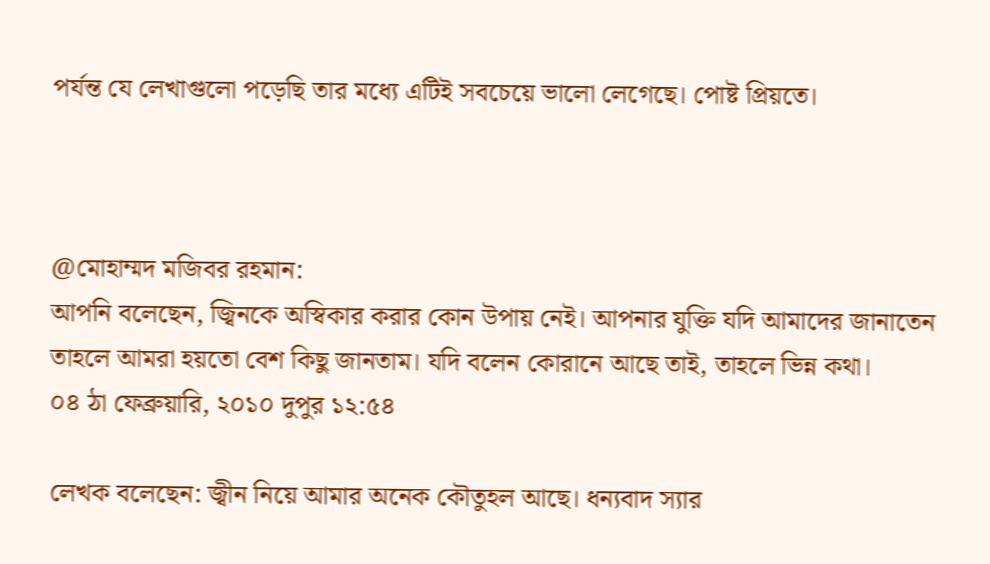পর্যন্ত যে লেখাগুলো পড়েছি তার মধ্যে এটিই সবচেয়ে ভালো লেগেছে। পোষ্ট প্রিয়তে।



@মোহাম্মদ মজিবর রহমান:
আপনি বলেছেন, জ্বিনকে অস্বিকার করার কোন উপায় নেই। আপনার যুক্তি যদি আমাদের জানাতেন তাহলে আমরা হয়তো বেশ কিছু জানতাম। যদি বলেন কোরানে আছে তাই, তাহলে ভিন্ন কথা।
০৪ ঠা ফেব্রুয়ারি, ২০১০ দুপুর ১২:৫৪

লেখক বলেছেন: জ্বীন নিয়ে আমার অনেক কৌতুহল আছে। ধন্যবাদ স্যার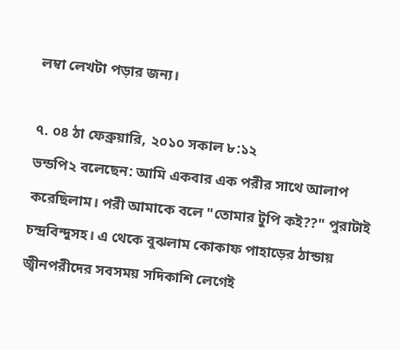লম্বা লেখটা পড়ার জন্য।

৭. ০৪ ঠা ফেব্রুয়ারি, ২০১০ সকাল ৮:১২
ভন্ডপি২ বলেছেন: আমি একবার এক পরীর সাথে আলাপ করেছিলাম। পরী আমাকে বলে "তোমার টুপি কই??" পুরাটাই চন্দ্রবিন্দুসহ। এ থেকে বুঝলাম কোকাফ পাহাড়ের ঠান্ডায় জ্বীনপরীদের সবসময় সদিকাশি লেগেই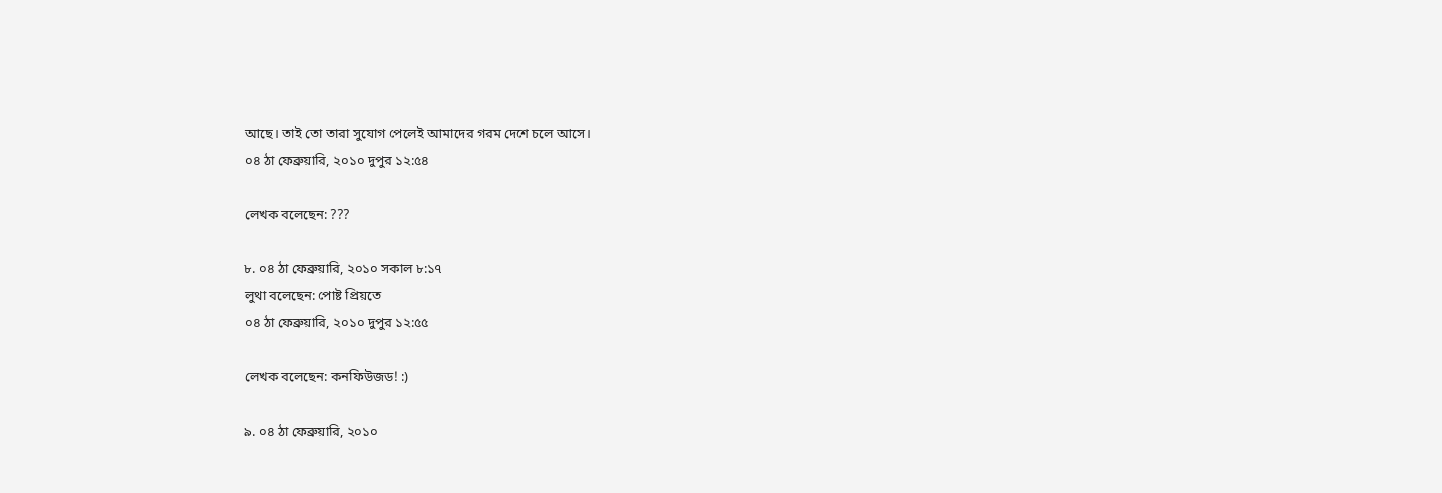আছে। তাই তো তারা সুযোগ পেলেই আমাদের গরম দেশে চলে আসে।
০৪ ঠা ফেব্রুয়ারি, ২০১০ দুপুর ১২:৫৪

লেখক বলেছেন: ???

৮. ০৪ ঠা ফেব্রুয়ারি, ২০১০ সকাল ৮:১৭
লুথা বলেছেন: পোষ্ট প্রিয়তে
০৪ ঠা ফেব্রুয়ারি, ২০১০ দুপুর ১২:৫৫

লেখক বলেছেন: কনফিউজড! :)

৯. ০৪ ঠা ফেব্রুয়ারি, ২০১০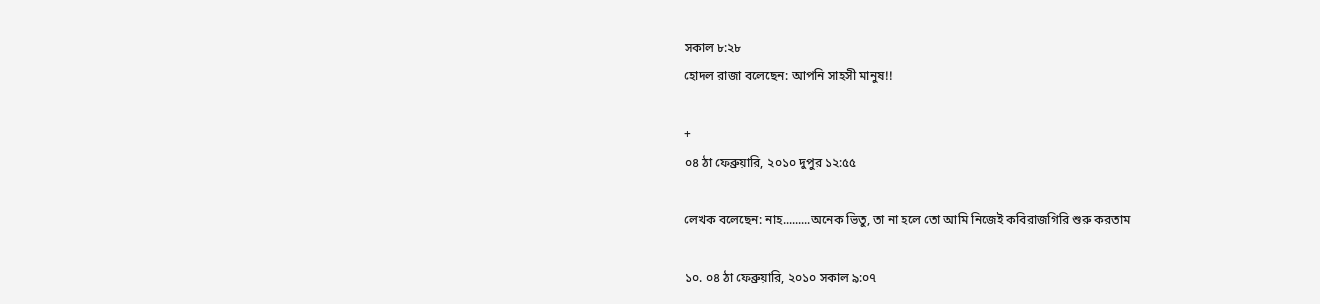সকাল ৮:২৮
হোদল রাজা বলেছেন: আপনি সাহসী মানুষ!!

+
০৪ ঠা ফেব্রুয়ারি, ২০১০ দুপুর ১২:৫৫

লেখক বলেছেন: নাহ.........অনেক ভিতু, তা না হলে তো আমি নিজেই কবিরাজগিরি শুরু করতাম

১০. ০৪ ঠা ফেব্রুয়ারি, ২০১০ সকাল ৯:০৭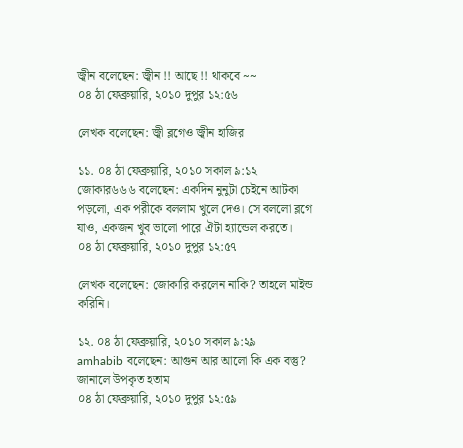জ্বীন বলেছেন: জ্বীন !! আছে !! থাকবে ~~
০৪ ঠা ফেব্রুয়ারি, ২০১০ দুপুর ১২:৫৬

লেখক বলেছেন: জ্বী ব্লগেও জ্বীন হাজির

১১. ০৪ ঠা ফেব্রুয়ারি, ২০১০ সকাল ৯:১২
জোকার৬৬৬ বলেছেন: একদিন নুনুটা চেইনে আটকা পড়লো, এক পরীকে বললাম খুলে দেও। সে বললো ব্লগে যাও, একজন খুব ভালো পারে ঐটা হ্যান্ডেল করতে।
০৪ ঠা ফেব্রুয়ারি, ২০১০ দুপুর ১২:৫৭

লেখক বলেছেন: জোকারি করলেন নাকি? তাহলে মাইন্ড করিনি।

১২. ০৪ ঠা ফেব্রুয়ারি, ২০১০ সকাল ৯:২৯
amhabib বলেছেন: আগুন আর আলো কি এক বস্তু? জানালে উপকৃত হতাম
০৪ ঠা ফেব্রুয়ারি, ২০১০ দুপুর ১২:৫৯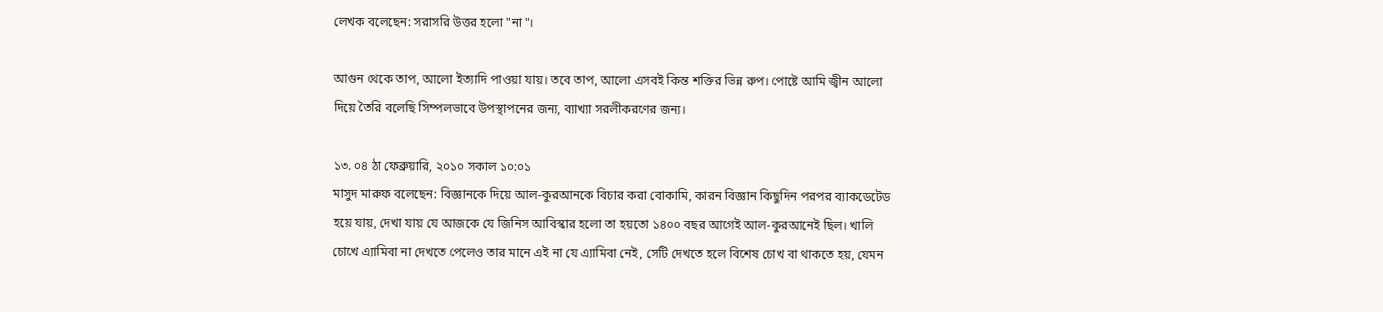লেখক বলেছেন: সরাসরি উত্তর হলো "না"।

আগুন থেকে তাপ, আলো ইত্যাদি পাওয়া যায়। তবে তাপ, আলো এসবই কিন্ত শক্তির ভিন্ন রুপ। পোষ্টে আমি জ্বীন আলো দিয়ে তৈরি বলেছি সিম্পলভাবে উপস্থাপনের জন্য, ব্যাখ্যা সরলীকরণের জন্য।

১৩. ০৪ ঠা ফেব্রুয়ারি, ২০১০ সকাল ১০:০১
মাসুদ মারুফ বলেছেন: বিজ্ঞানকে দিয়ে আল-কুরআনকে বিচার করা বোকামি, কারন বিজ্ঞান কিছুদিন পরপর ব্যাকডেটেড হয়ে যায়, দেখা যায় যে আজকে যে জিনিস আবিস্কার হলো তা হয়তো ১৪০০ বছর আগেই আল-কুরআনেই ছিল। খালি চোখে এ্যামিবা না দেখতে পেলেও তার মানে এই না যে এ্যামিবা নেই, সেটি দেখতে হলে বিশেষ চোখ বা থাকতে হয়, যেমন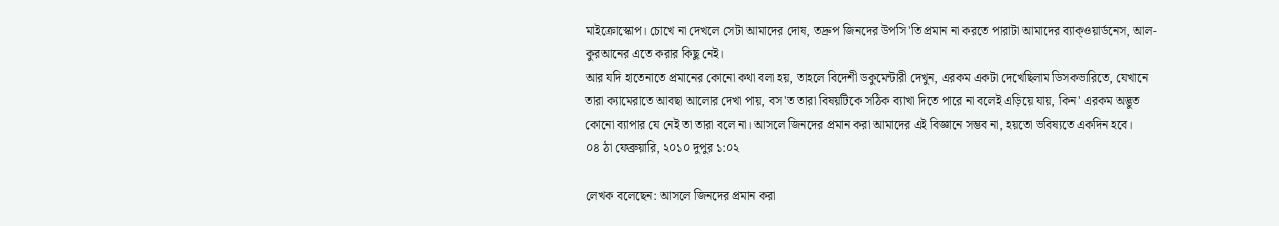মাইক্রোস্কোপ। চোখে না দেখলে সেটা আমাদের দোষ, তদ্রুপ জিনদের উপসি'তি প্রমান না করতে পারাটা আমাদের ব্যাক্‌ওয়ার্ডনেস, আল-কুরআনের এতে করার কিছু নেই।
আর যদি হাতেনাতে প্রমানের কোনো কথা বলা হয়, তাহলে বিদেশী ডকুমেন্টারী দেখুন, এরকম একটা দেখেছিলাম ডিসকভারিতে, যেখানে তারা ক্যামেরাতে আবছা আলোর দেখা পায়, বস'ত তারা বিষয়টিকে সঠিক ব্যাখা দিতে পারে না বলেই এড়িয়ে যায়, কিন' এরকম অদ্ভুত কোনো ব্যাপার যে নেই তা তারা বলে না। আসলে জিনদের প্রমান করা আমাদের এই বিজ্ঞানে সম্ভব না, হয়তো ভবিষ্যতে একদিন হবে।
০৪ ঠা ফেব্রুয়ারি, ২০১০ দুপুর ১:০২

লেখক বলেছেন: আসলে জিনদের প্রমান করা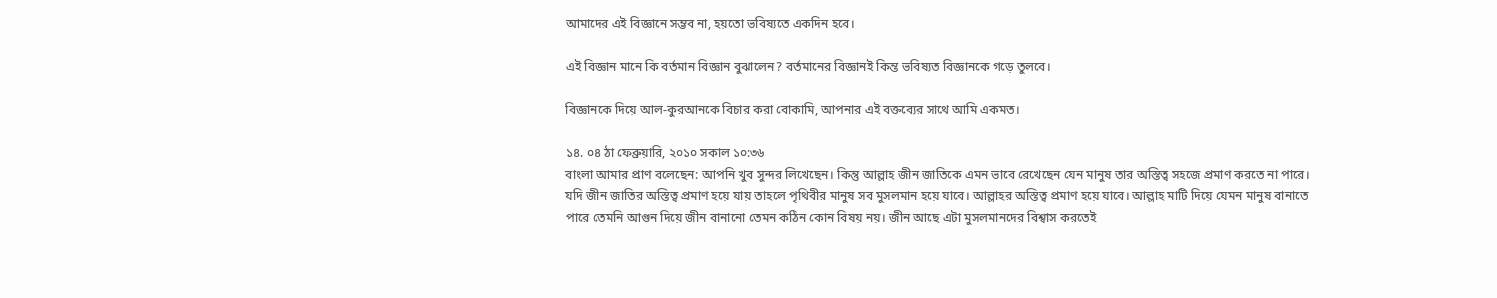আমাদের এই বিজ্ঞানে সম্ভব না, হয়তো ভবিষ্যতে একদিন হবে।

এই বিজ্ঞান মানে কি বর্তমান বিজ্ঞান বুঝালেন? বর্তমানের বিজ্ঞানই কিন্ত ভবিষ্যত বিজ্ঞানকে গড়ে তুলবে।

বিজ্ঞানকে দিয়ে আল-কুরআনকে বিচার করা বোকামি, আপনার এই বক্তব্যের সাথে আমি একমত।

১৪. ০৪ ঠা ফেব্রুয়ারি, ২০১০ সকাল ১০:৩৬
বাংলা আমার প্রাণ বলেছেন: আপনি খুব সুন্দর লিখেছেন। কিন্তু আল্লাহ জীন জাতিকে এমন ভাবে রেখেছেন যেন মানুষ তার অস্তিত্ব সহজে প্রমাণ করতে না পারে। যদি জীন জাতির অস্তিত্ব প্রমাণ হয়ে যায় তাহলে পৃথিবীর মানুষ সব মুসলমান হয়ে যাবে। আল্লাহর অস্তিত্ব প্রমাণ হয়ে যাবে। আল্লাহ মাটি দিয়ে যেমন মানুষ বানাতে পারে তেমনি আগুন দিয়ে জীন বানানো তেমন কঠিন কোন বিষয় নয়। জীন আছে এটা মুসলমানদের বিশ্বাস করতেই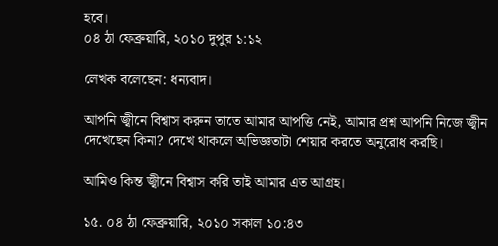হবে।
০৪ ঠা ফেব্রুয়ারি, ২০১০ দুপুর ১:১২

লেখক বলেছেন: ধন্যবাদ।

আপনি জ্বীনে বিশ্বাস করুন তাতে আমার আপত্তি নেই, আমার প্রশ্ন আপনি নিজে জ্বীন দেখেছেন কিনা? দেখে থাকলে অভিজ্ঞতাটা শেয়ার করতে অনুরোধ করছি।

আমিও কিন্ত জ্বীনে বিশ্বাস করি তাই আমার এত আগ্রহ।

১৫. ০৪ ঠা ফেব্রুয়ারি, ২০১০ সকাল ১০:৪৩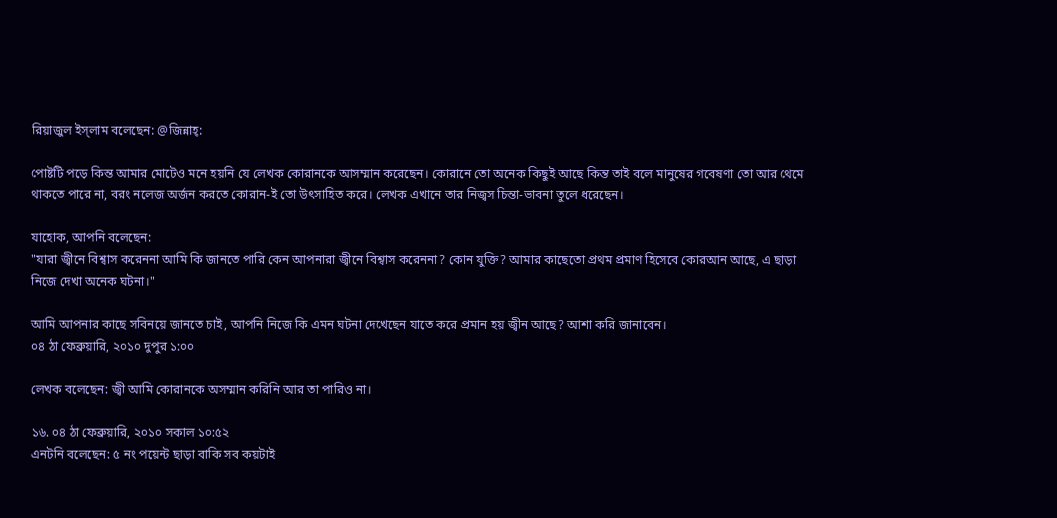রিয়াজুল ইস্‌লাম বলেছেন: @জিন্নাহ্:

পোষ্টটি পড়ে কিন্ত আমার মোটেও মনে হয়নি যে লেখক কোরানকে আসম্মান করেছেন। কোরানে তো অনেক কিছুই আছে কিন্ত তাই বলে মানুষের গবেষণা তো আর থেমে থাকতে পারে না, বরং নলেজ অর্জন করতে কোরান-ই তো উৎসাহিত করে। লেখক এখানে তার নিজ্বস চিন্তা-ভাবনা তুলে ধরেছেন।

যাহোক, আপনি বলেছেন:
"যারা জ্বীনে বিশ্বাস করেননা আমি কি জানতে পারি কেন আপনারা জ্বীনে বিশ্বাস করেননা? কোন যুক্তি? আমার কাছেতো প্রথম প্রমাণ হিসেবে কোরআন আছে, এ ছাড়া নিজে দেখা অনেক ঘটনা।"

আমি আপনার কাছে সবিনয়ে জানতে চাই, আপনি নিজে কি এমন ঘটনা দেখেছেন যাতে করে প্রমান হয় জ্বীন আছে? আশা করি জানাবেন।
০৪ ঠা ফেব্রুয়ারি, ২০১০ দুপুর ১:০০

লেখক বলেছেন: জ্বী আমি কোরানকে অসম্মান করিনি আর তা পারিও না।

১৬. ০৪ ঠা ফেব্রুয়ারি, ২০১০ সকাল ১০:৫২
এনটনি বলেছেন: ৫ নং পয়েন্ট ছাড়া বাকি সব কয়টাই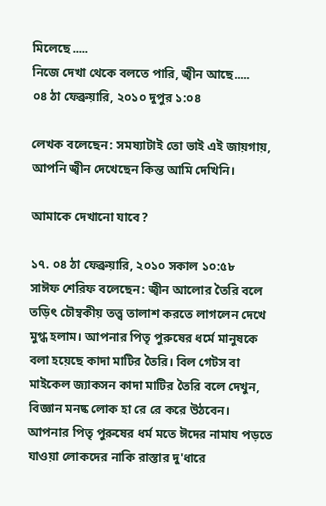মিলেছে .....
নিজে দেখা থেকে বলতে পারি, জ্বীন আছে.....
০৪ ঠা ফেব্রুয়ারি, ২০১০ দুপুর ১:০৪

লেখক বলেছেন: সমষ্যাটাই তো ভাই এই জায়গায়, আপনি জ্বীন দেখেছেন কিন্ত আমি দেখিনি।

আমাকে দেখানো যাবে?

১৭. ০৪ ঠা ফেব্রুয়ারি, ২০১০ সকাল ১০:৫৮
সাঈফ শেরিফ বলেছেন: জ্বীন আলোর তৈরি বলে তড়িৎ চৌম্বকীয় তত্ত্ব তালাশ করতে লাগলেন দেখে মুগ্ধ হলাম। আপনার পিতৃ পুরুষের ধর্মে মানুষকে বলা হয়েছে কাদা মাটির তৈরি। বিল গেটস বা মাইকেল জ্যাকসন কাদা মাটির তৈরি বলে দেখুন, বিজ্ঞান মনষ্ক লোক হা রে রে করে উঠবেন। আপনার পিতৃ পুরুষের ধর্ম মতে ঈদের নামায পড়তে যাওয়া লোকদের নাকি রাস্তার দু'ধারে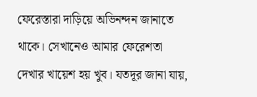ফেরেস্তারা দাড়িয়ে অভিনন্দন জানাতে থাকে। সেখানেও আমার ফেরেশতা দেখার খায়েশ হয় খুব। যতদূর জানা যায়,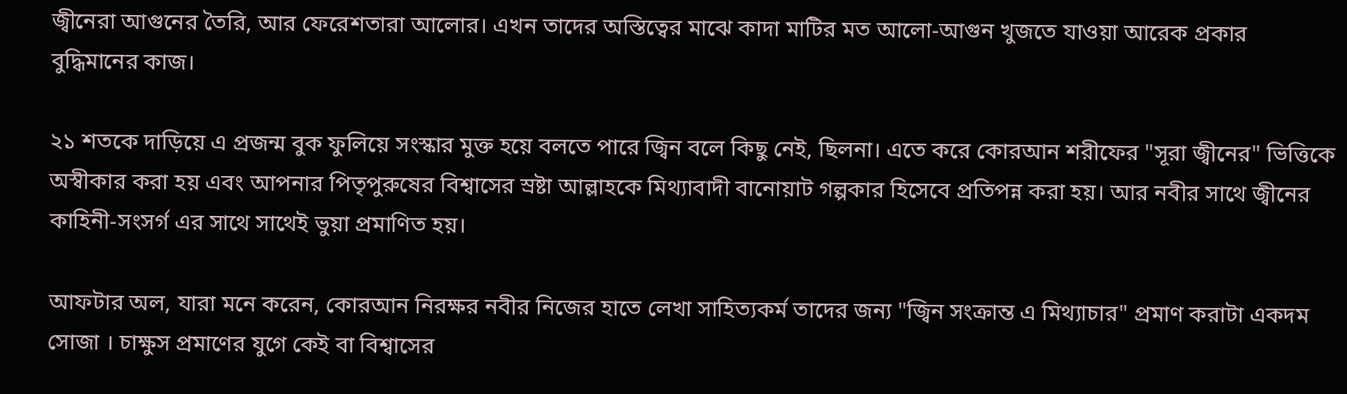জ্বীনেরা আগুনের তৈরি, আর ফেরেশতারা আলোর। এখন তাদের অস্তিত্বের মাঝে কাদা মাটির মত আলো-আগুন খুজতে যাওয়া আরেক প্রকার বুদ্ধিমানের কাজ।

২১ শতকে দাড়িয়ে এ প্রজন্ম বুক ফুলিয়ে সংস্কার মুক্ত হয়ে বলতে পারে জ্বিন বলে কিছু নেই, ছিলনা। এতে করে কোরআন শরীফের "সূরা জ্বীনের" ভিত্তিকে অস্বীকার করা হয় এবং আপনার পিতৃপুরুষের বিশ্বাসের স্রষ্টা আল্লাহকে মিথ্যাবাদী বানোয়াট গল্পকার হিসেবে প্রতিপন্ন করা হয়। আর নবীর সাথে জ্বীনের কাহিনী-সংসর্গ এর সাথে সাথেই ভুয়া প্রমাণিত হয়।

আফটার অল, যারা মনে করেন, কোরআন নিরক্ষর নবীর নিজের হাতে লেখা সাহিত্যকর্ম তাদের জন্য "জ্বিন সংক্রান্ত এ মিথ্যাচার" প্রমাণ করাটা একদম সোজা । চাক্ষুস প্রমাণের যুগে কেই বা বিশ্বাসের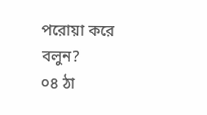পরোয়া করে বলুন?
০৪ ঠা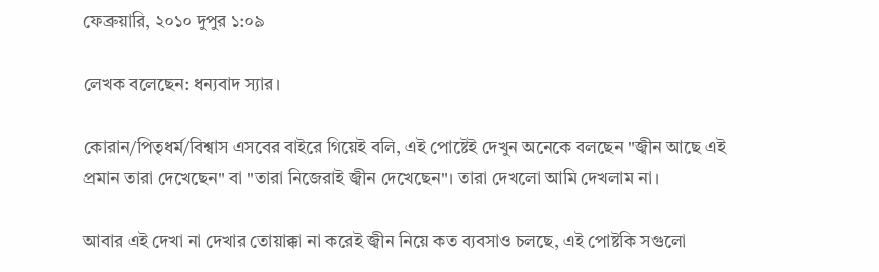ফেব্রুয়ারি, ২০১০ দুপুর ১:০৯

লেখক বলেছেন: ধন্যবাদ স্যার।

কোরান/পিতৃধর্ম/বিশ্বাস এসবের বাইরে গিয়েই বলি, এই পোষ্টেই দেখুন অনেকে বলছেন "জ্বীন আছে এই প্রমান তারা দেখেছেন" বা "তারা নিজেরাই জ্বীন দেখেছেন"। তারা দেখলো আমি দেখলাম না।

আবার এই দেখা না দেখার তোয়াক্কা না করেই জ্বীন নিয়ে কত ব্যবসাও চলছে, এই পোষ্টকি সগুলো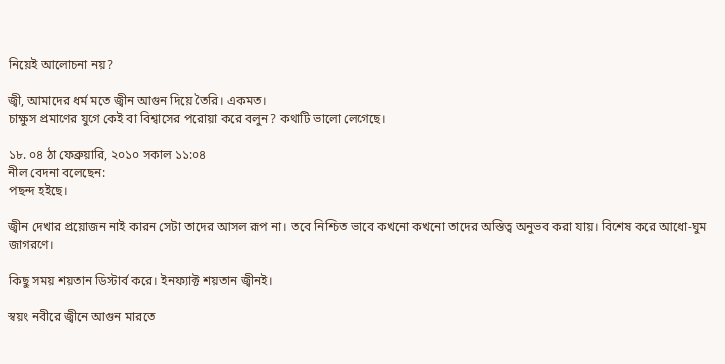নিয়েই আলোচনা নয়?

জ্বী, আমাদের ধর্ম মতে জ্বীন আগুন দিয়ে তৈরি। একমত।
চাক্ষুস প্রমাণের যুগে কেই বা বিশ্বাসের পরোয়া করে বলুন? কথাটি ভালো লেগেছে।

১৮. ০৪ ঠা ফেব্রুয়ারি, ২০১০ সকাল ১১:০৪
নীল বেদনা বলেছেন:
পছন্দ হইছে।

জ্বীন দেখার প্রয়োজন নাই কারন সেটা তাদের আসল রূপ না। তবে নিশ্চিত ভাবে কখনো কখনো তাদের অস্তিত্ব অনুভব করা যায়। বিশেষ করে আধো-ঘুম জাগরণে।

কিছু সময় শয়তান ডিস্টার্ব করে। ইনফ্যাক্ট শয়তান জ্বীনই।

স্বয়ং নবীরে জ্বীনে আগুন মারতে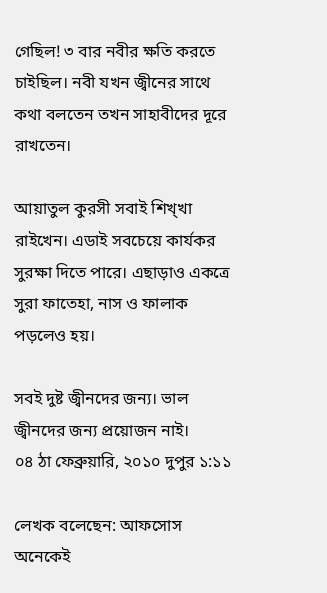গেছিল! ৩ বার নবীর ক্ষতি করতে চাইছিল। নবী যখন জ্বীনের সাথে কথা বলতেন তখন সাহাবীদের দূরে রাখতেন।

আয়াতুল কুরসী সবাই শিখ্খা রাইখেন। এডাই সবচেয়ে কার্যকর সুরক্ষা দিতে পারে। এছাড়াও একত্রে সুরা ফাতেহা, নাস ও ফালাক পড়লেও হয়।

সবই দুষ্ট জ্বীনদের জন্য। ভাল জ্বীনদের জন্য প্রয়োজন নাই।
০৪ ঠা ফেব্রুয়ারি, ২০১০ দুপুর ১:১১

লেখক বলেছেন: আফসোস অনেকেই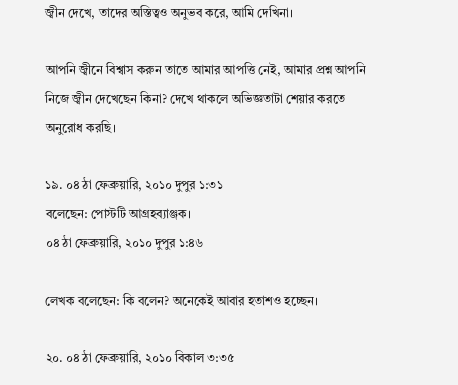জ্বীন দেখে, তাদের অস্তিত্বও অনুভব করে, আমি দেখিনা।

আপনি জ্বীনে বিশ্বাস করুন তাতে আমার আপত্তি নেই, আমার প্রশ্ন আপনি নিজে জ্বীন দেখেছেন কিনা? দেখে থাকলে অভিজ্ঞতাটা শেয়ার করতে অনুরোধ করছি।

১৯. ০৪ ঠা ফেব্রুয়ারি, ২০১০ দুপুর ১:৩১
বলেছেন: পোস্টটি আগ্রহব্যাঞ্জক।
০৪ ঠা ফেব্রুয়ারি, ২০১০ দুপুর ১:৪৬

লেখক বলেছেন: কি বলেন? অনেকেই আবার হতাশও হচ্ছেন।

২০. ০৪ ঠা ফেব্রুয়ারি, ২০১০ বিকাল ৩:৩৫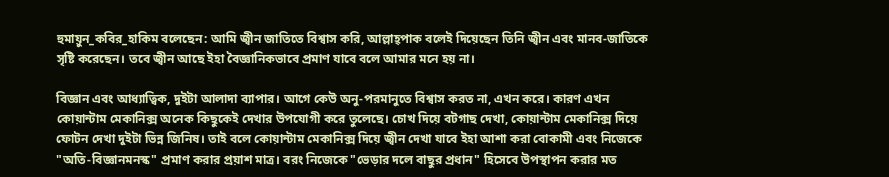হুমায়ুন_কবির_হাকিম বলেছেন: আমি জ্বীন জাতিতে বিশ্বাস করি, আল্লাহ্‌পাক বলেই দিয়েছেন তিনি জ্বীন এবং মানব-জাতিকে সৃষ্টি করেছেন। তবে জ্বীন আছে ইহা বৈজ্ঞানিকভাবে প্রমাণ যাবে বলে আমার মনে হয় না।

বিজ্ঞান এবং আধ্যাত্বিক, দুইটা আলাদা ব্যাপার। আগে কেউ অনু-পরমানুতে বিশ্বাস করত না, এখন করে। কারণ এখন কোয়ান্টাম মেকানিক্স অনেক কিছুকেই দেখার উপযোগী করে তুলেছে। চোখ দিয়ে বটগাছ দেখা, কোয়ান্টাম মেকানিক্স দিয়ে ফোটন দেখা দুইটা ভিন্ন জিনিষ। তাই বলে কোয়ান্টাম মেকানিক্স দিয়ে জ্বীন দেখা যাবে ইহা আশা করা বোকামী এবং নিজেকে "অতি-বিজ্ঞানমনস্ক" প্রমাণ করার প্রয়াশ মাত্র। বরং নিজেকে "ভেড়ার দলে বাছুর প্রধান" হিসেবে উপস্থাপন করার মত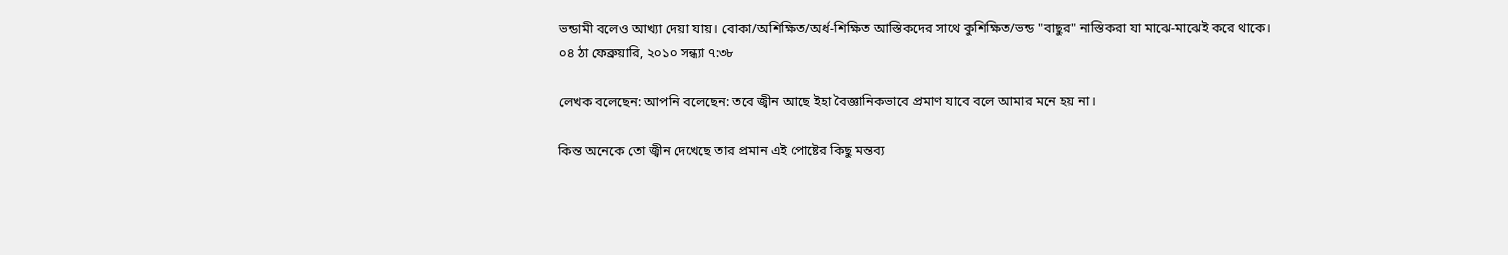ভন্ডামী বলেও আখ্যা দেয়া যায়। বোকা/অশিক্ষিত/অর্ধ-শিক্ষিত আস্তিকদের সাথে কুশিক্ষিত/ভন্ড "বাছুর" নাস্তিকরা যা মাঝে-মাঝেই করে থাকে।
০৪ ঠা ফেব্রুয়ারি, ২০১০ সন্ধ্যা ৭:৩৮

লেখক বলেছেন: আপনি বলেছেন: তবে জ্বীন আছে ইহা বৈজ্ঞানিকভাবে প্রমাণ যাবে বলে আমার মনে হয় না।

কিন্ত অনেকে তো জ্বীন দেখেছে তার প্রমান এই পোষ্টের কিছু মন্তব্য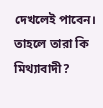দেখলেই পাবেন। তাহলে তারা কি মিথ্যাবাদী?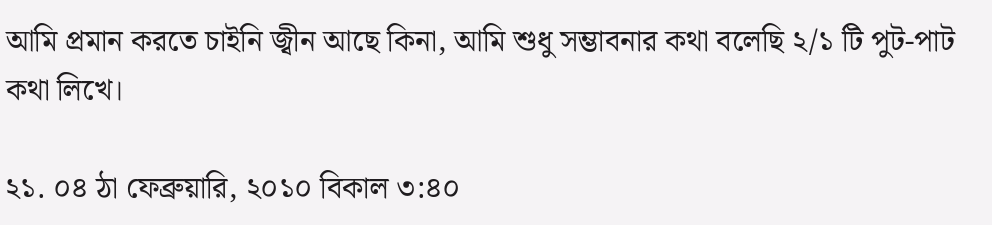আমি প্রমান করতে চাইনি জ্বীন আছে কিনা, আমি শুধু সম্ভাবনার কথা বলেছি ২/১ টি পুট-পাট কথা লিখে।

২১. ০৪ ঠা ফেব্রুয়ারি, ২০১০ বিকাল ৩:৪০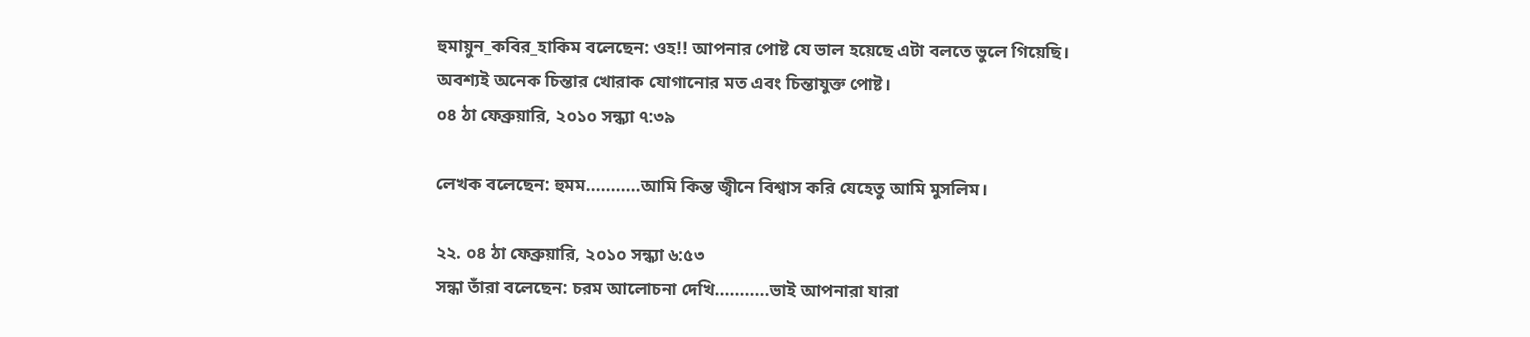হুমায়ুন_কবির_হাকিম বলেছেন: ওহ!! আপনার পোষ্ট যে ভাল হয়েছে এটা বলতে ভুলে গিয়েছি। অবশ্যই অনেক চিন্তার খোরাক যোগানোর মত এবং চিন্তাযুক্ত পোষ্ট।
০৪ ঠা ফেব্রুয়ারি, ২০১০ সন্ধ্যা ৭:৩৯

লেখক বলেছেন: হুমম...........আমি কিন্ত জ্বীনে বিশ্বাস করি যেহেতু আমি মুসলিম।

২২. ০৪ ঠা ফেব্রুয়ারি, ২০১০ সন্ধ্যা ৬:৫৩
সন্ধা তাঁরা বলেছেন: চরম আলোচনা দেখি...........ভাই আপনারা যারা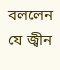বললেন যে জ্বীন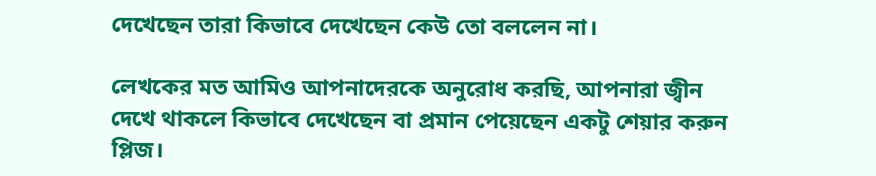দেখেছেন তারা কিভাবে দেখেছেন কেউ তো বললেন না।

লেখকের মত আমিও আপনাদেরকে অনুরোধ করছি, আপনারা জ্বীন দেখে থাকলে কিভাবে দেখেছেন বা প্রমান পেয়েছেন একটু শেয়ার করুন প্লিজ।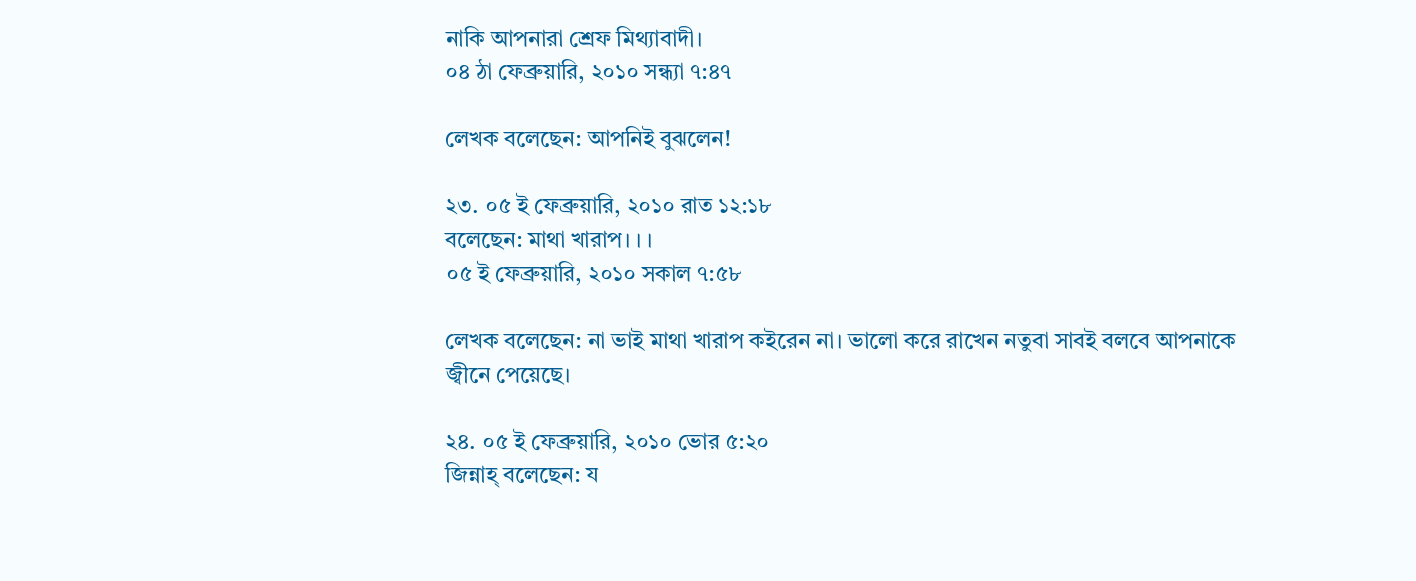নাকি আপনারা শ্রেফ মিথ্যাবাদী।
০৪ ঠা ফেব্রুয়ারি, ২০১০ সন্ধ্যা ৭:৪৭

লেখক বলেছেন: আপনিই বুঝলেন!

২৩. ০৫ ই ফেব্রুয়ারি, ২০১০ রাত ১২:১৮
বলেছেন: মাথা খারাপ। । ।
০৫ ই ফেব্রুয়ারি, ২০১০ সকাল ৭:৫৮

লেখক বলেছেন: না ভাই মাথা খারাপ কইরেন না। ভালো করে রাখেন নতুবা সাবই বলবে আপনাকে জ্বীনে পেয়েছে।

২৪. ০৫ ই ফেব্রুয়ারি, ২০১০ ভোর ৫:২০
জিন্নাহ্ বলেছেন: য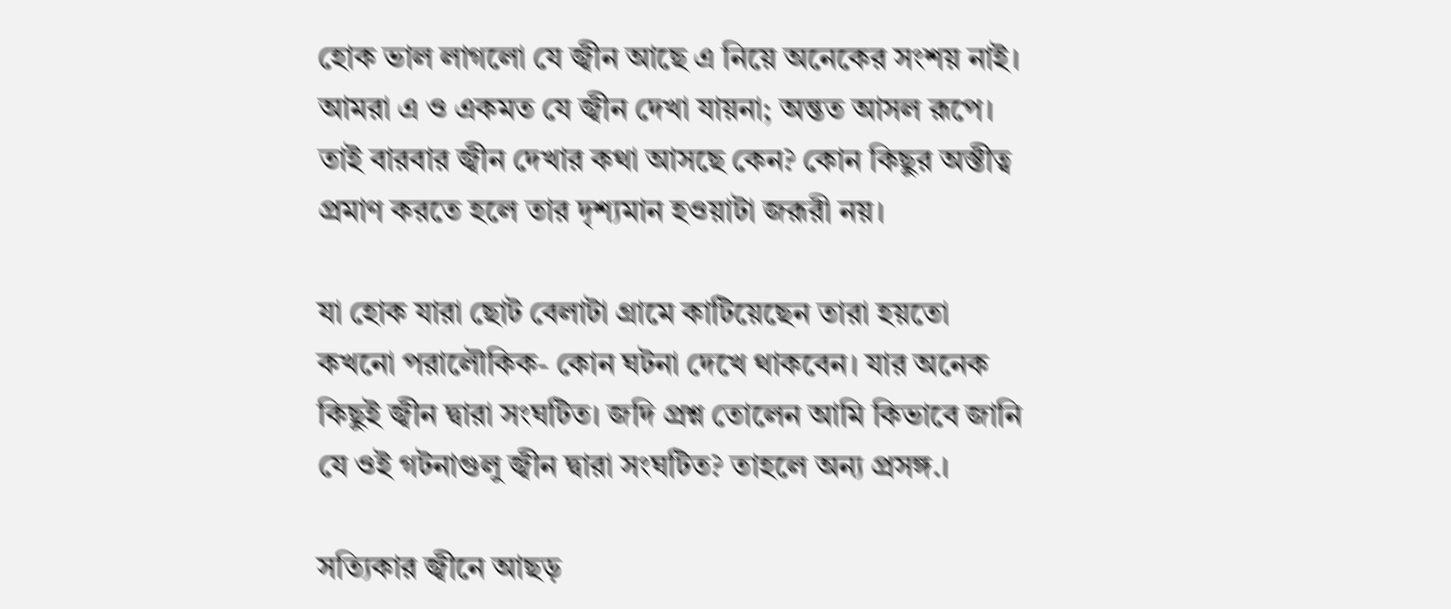হোক ভাল লাগলো যে জ্বীন আছে এ নিয়ে অনেকের সংশয় নাই। আমরা এ ও একমত যে জ্বীন দেখা যায়না; অন্তত আসল রূপে। তাই বারবার জ্বীন দেখার কথা আসছে কেন? কোন কিছুর অস্তীত্ব প্রমাণ করতে হলে তার দৃশ্যমান হওয়াটা জরূরী নয়।

যা হোক যারা ছোট বেলাটা গ্রামে কাটিয়েছেন তারা হয়তো কখনো পরালৌকিক- কোন ঘটনা দেখে থাকবেন। যার অনেক কিছুই জ্বীন দ্বারা সংঘটিত। জদি প্রশ্ন তোলেন আমি কিভাবে জানি যে ওই গটনাগুলু জ্বীন দ্বারা সংঘটিত? তাহলে অন্য প্রসঙ্গ.।

সত্যিকার জ্বীনে আছড়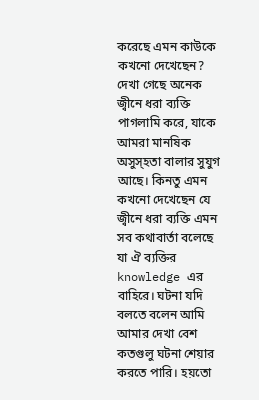করেছে এমন কাউকে কখনো দেখেছেন? দেখা গেছে অনেক জ্বীনে ধরা ব্যক্তি পাগলামি করে, যাকে আমরা মানষিক অসুস্হতা বালার সুযুগ আছে। কিনতু এমন কখনো দেখেছেন যে জ্বীনে ধরা ব্যক্তি এমন সব কথাবার্তা বলেছে যা ঐ ব্যক্তির knowledge এর বাহিরে। ঘটনা যদি বলতে বলেন আমি আমার দেখা বেশ কতগুলু ঘটনা শেয়ার করতে পারি। হয়তো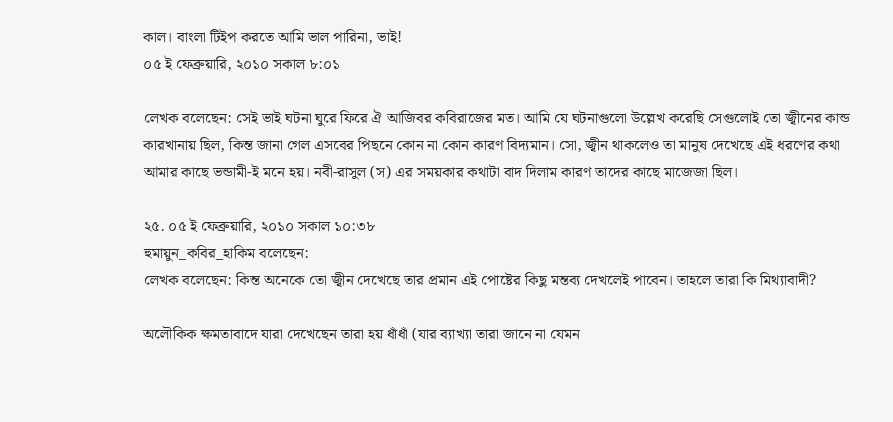কাল। বাংলা টিইপ করতে আমি ভাল পারিনা, ভাই!
০৫ ই ফেব্রুয়ারি, ২০১০ সকাল ৮:০১

লেখক বলেছেন: সেই ভাই ঘটনা ঘুরে ফিরে ঐ আজিবর কবিরাজের মত। আমি যে ঘটনাগুলো উল্লেখ করেছি সেগুলোই তো জ্বীনের কান্ড কারখানায় ছিল, কিন্ত জানা গেল এসবের পিছনে কোন না কোন কারণ বিদ্যমান। সো, জ্বীন থাকলেও তা মানুষ দেখেছে এই ধরণের কথা আমার কাছে ভন্ডামী-ই মনে হয়। নবী-রাসুল (স) এর সময়কার কথাটা বাদ দিলাম কারণ তাদের কাছে মাজেজা ছিল।

২৫. ০৫ ই ফেব্রুয়ারি, ২০১০ সকাল ১০:৩৮
হুমায়ুন_কবির_হাকিম বলেছেন:
লেখক বলেছেন: কিন্ত অনেকে তো জ্বীন দেখেছে তার প্রমান এই পোষ্টের কিছু মন্তব্য দেখলেই পাবেন। তাহলে তারা কি মিথ্যাবাদী?

অলৌকিক ক্ষমতাবাদে যারা দেখেছেন তারা হয় ধাঁধাঁ (যার ব্যাখ্যা তারা জানে না যেমন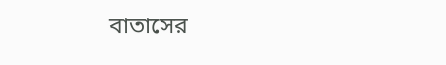বাতাসের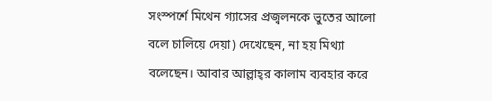সংস্পর্শে মিথেন গ্যাসের প্রজ্বলনকে ভুতের আলো বলে চালিয়ে দেয়া) দেখেছেন, না হয় মিথ্যা বলেছেন। আবার আল্লাহ্‌র কালাম ব্যবহার করে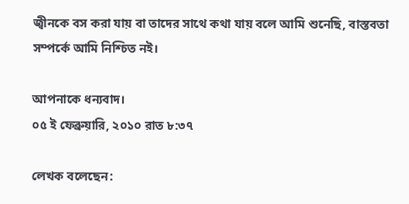জ্বীনকে বস করা যায় বা তাদের সাথে কথা যায় বলে আমি শুনেছি, বাস্তবতা সম্পর্কে আমি নিশ্চিত নই।

আপনাকে ধন্যবাদ।
০৫ ই ফেব্রুয়ারি, ২০১০ রাত ৮:৩৭

লেখক বলেছেন: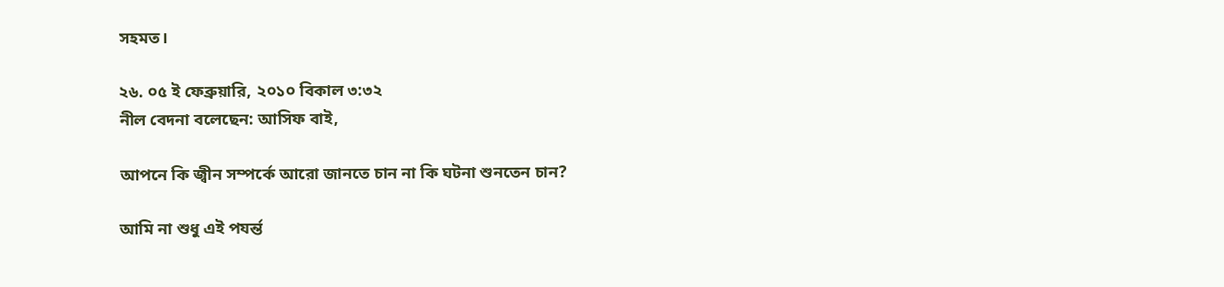সহমত।

২৬. ০৫ ই ফেব্রুয়ারি, ২০১০ বিকাল ৩:৩২
নীল বেদনা বলেছেন: আসিফ বাই,

আপনে কি জ্বীন সম্পর্কে আরো জানতে চান না কি ঘটনা শুনতেন চান?

আমি না শুধু এই পযর্ন্ত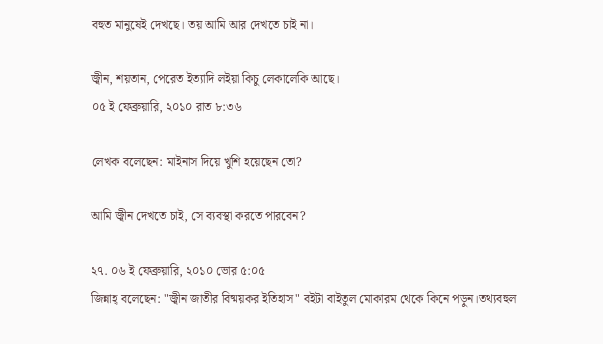বহুত মানুষেই দেখছে। তয় আমি আর দেখতে চাই না।

জ্বীন, শয়তান, পেরেত ইত্যাদি লইয়া কিচু লেকালেকি আছে।
০৫ ই ফেব্রুয়ারি, ২০১০ রাত ৮:৩৬

লেখক বলেছেন: মাইনাস দিয়ে খুশি হয়েছেন তো?

আমি জ্বীন দেখতে চাই, সে ব্যবস্থা করতে পারবেন?

২৭. ০৬ ই ফেব্রুয়ারি, ২০১০ ভোর ৫:০৫
জিন্নাহ্ বলেছেন: "জ্বীন জাতীর বিষ্ময়কর ইতিহাস" বইটা বাইতুল মোকারম থেকে কিনে পড়ুন।তথ্যবহুল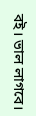বই। ভাল লাগবে।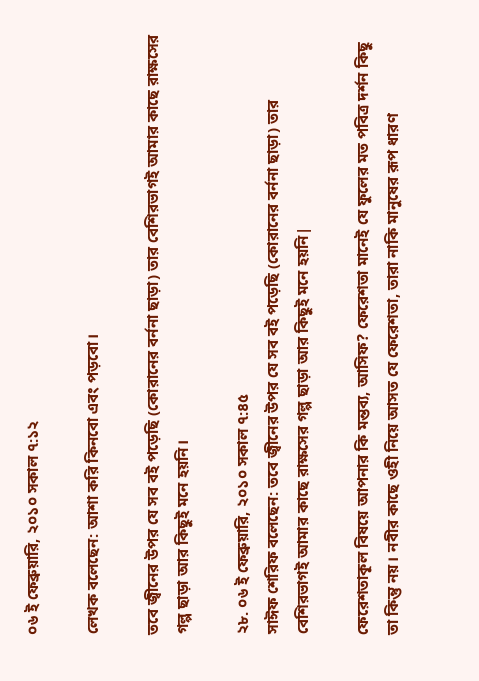০৬ ই ফেব্রুয়ারি, ২০১০ সকাল ৭:১২

লেখক বলেছেন: আশা করি কিনবো এবং পড়বো।

তবে জ্বীনের উপর যে সব বই পড়েছি (কোরানের বর্ননা ছাড়া) তার বেশিরভাগই আমার কাছে রাক্ষসের গল্প ছাড়া আর কিছুই মনে হয়নি।

২৮. ০৬ ই ফেব্রুয়ারি, ২০১০ সকাল ৭:৪৫
সাঈফ শেরিফ বলেছেন: তবে জ্বীনের উপর যে সব বই পড়েছি (কোরানের বর্ননা ছাড়া) তার বেশিরভাগই আমার কাছে রাক্ষসের গল্প ছাড়া আর কিছুই মনে হয়নি|

ফেরেশতাকূল বিষয়ে আপনার কি মন্তব্য, আসিফ? ফেরেশতা মানেই যে ফুলের মত পবিত্র দর্শন কিছু তা কিন্তু নয়। নবীর কাছে ওহী নিয়ে আসত যে ফেরেশতা, তারা নাকি মানুষের রূপ ধারণ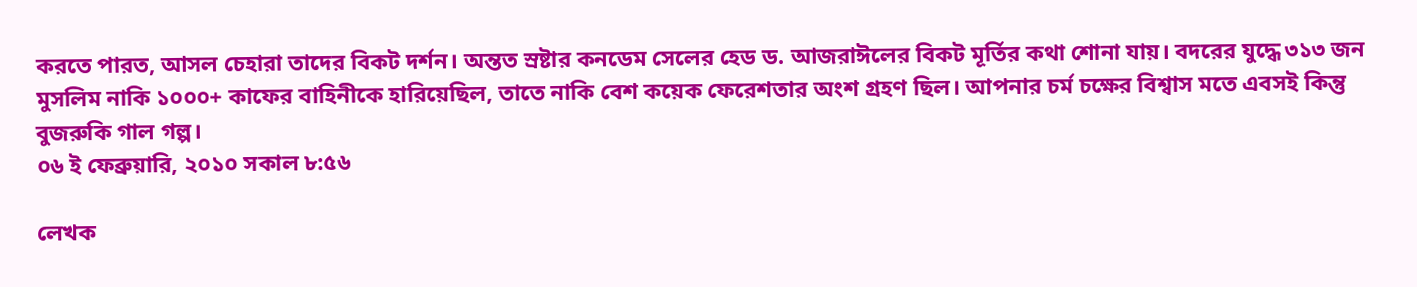করতে পারত, আসল চেহারা তাদের বিকট দর্শন। অন্তত স্রষ্টার কনডেম সেলের হেড ড. আজরাঈলের বিকট মূর্তির কথা শোনা যায়। বদরের যুদ্ধে ৩১৩ জন মুসলিম নাকি ১০০০+ কাফের বাহিনীকে হারিয়েছিল, তাতে নাকি বেশ কয়েক ফেরেশতার অংশ গ্রহণ ছিল। আপনার চর্ম চক্ষের বিশ্বাস মতে এবসই কিন্তু বুজরুকি গাল গল্প।
০৬ ই ফেব্রুয়ারি, ২০১০ সকাল ৮:৫৬

লেখক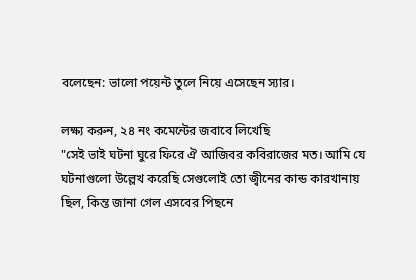বলেছেন: ভালো পয়েন্ট তুলে নিয়ে এসেছেন স্যার।

লক্ষ্য করুন, ২৪ নং কমেন্টের জবাবে লিখেছি
"সেই ভাই ঘটনা ঘুরে ফিরে ঐ আজিবর কবিরাজের মত। আমি যে ঘটনাগুলো উল্লেখ করেছি সেগুলোই তো জ্বীনের কান্ড কারখানায় ছিল, কিন্ত জানা গেল এসবের পিছনে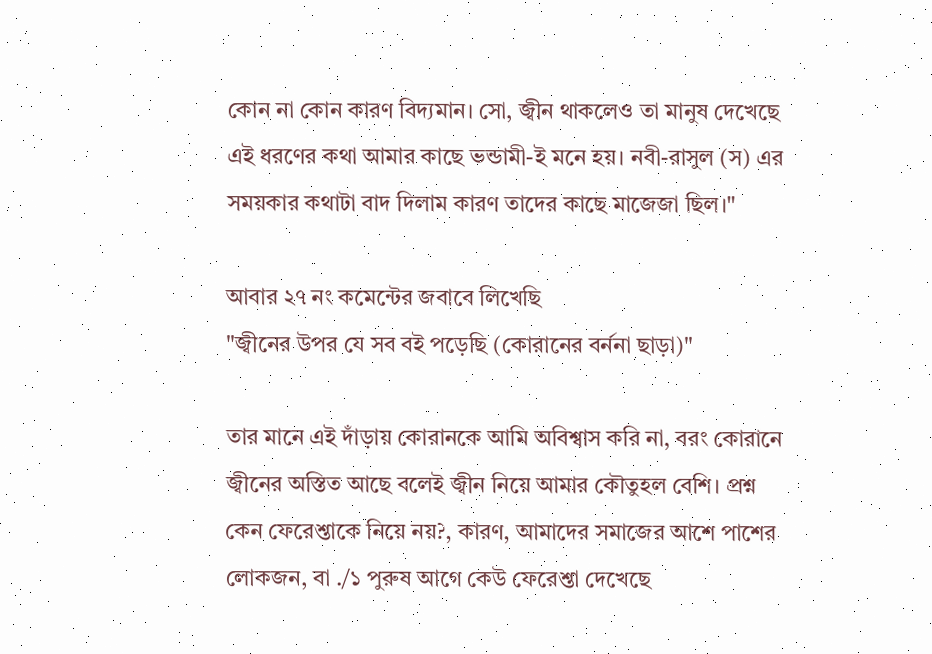কোন না কোন কারণ বিদ্যমান। সো, জ্বীন থাকলেও তা মানুষ দেখেছে এই ধরণের কথা আমার কাছে ভন্ডামী-ই মনে হয়। নবী-রাসুল (স) এর সময়কার কথাটা বাদ দিলাম কারণ তাদের কাছে মাজেজা ছিল।"

আবার ২৭ নং কমেন্টের জবাবে লিখেছি
"জ্বীনের উপর যে সব বই পড়েছি (কোরানের বর্ননা ছাড়া)"

তার মানে এই দাঁড়ায় কোরানকে আমি অবিশ্বাস করি না, বরং কোরানে জ্বীনের অস্তিত আছে বলেই জ্বীন নিয়ে আমার কৌতুহল বেশি। প্রশ্ন কেন ফেরেশ্তাকে নিয়ে নয়?, কারণ, আমাদের সমাজের আশে পাশের লোকজন, বা ./১ পুরুষ আগে কেউ ফেরেশ্তা দেখেছে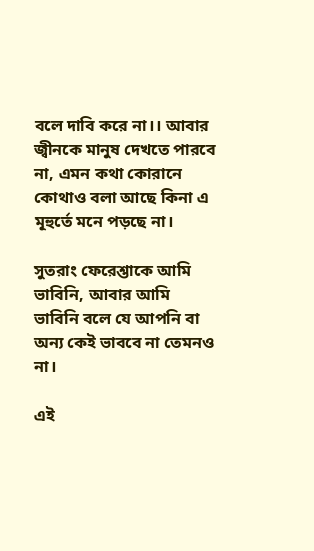বলে দাবি করে না।। আবার জ্বীনকে মানুষ দেখতে পারবে না, এমন কথা কোরানে কোথাও বলা আছে কিনা এ মূহুর্তে মনে পড়ছে না।

সুতরাং ফেরেশ্তাকে আমি ভাবিনি, আবার আমি ভাবিনি বলে যে আপনি বা অন্য কেই ভাববে না তেমনও না।

এই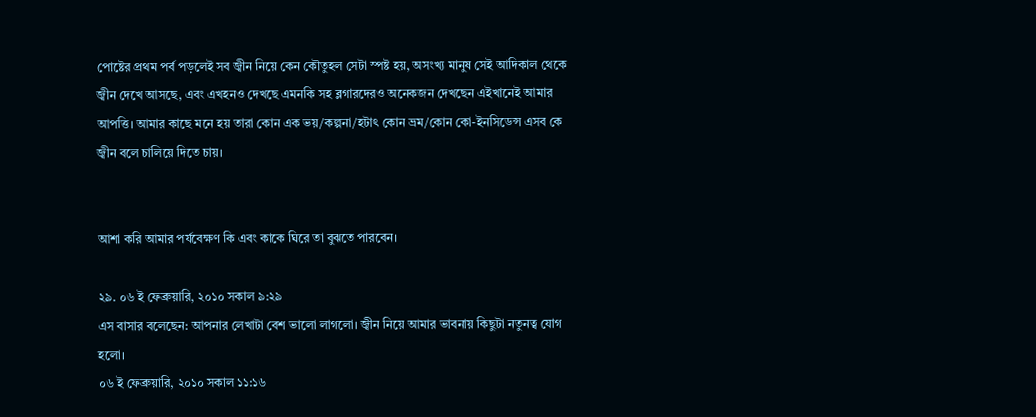পোষ্টের প্রথম পর্ব পড়লেই সব জ্বীন নিয়ে কেন কৌতুহল সেটা স্পষ্ট হয়, অসংখ্য মানুষ সেই আদিকাল থেকে জ্বীন দেখে আসছে, এবং এখহনও দেখছে এমনকি সহ ব্লগারদেরও অনেকজন দেখছেন এইখানেই আমার আপত্তি। আমার কাছে মনে হয় তারা কোন এক ভয়/কল্পনা/হটাৎ কোন ভ্রম/কোন কো-ইনসিডেন্স এসব কে জ্বীন বলে চালিয়ে দিতে চায়।


আশা করি আমার পর্যবেক্ষণ কি এবং কাকে ঘিরে তা বুঝতে পারবেন।

২৯. ০৬ ই ফেব্রুয়ারি, ২০১০ সকাল ৯:২৯
এস বাসার বলেছেন: আপনার লেখাটা বেশ ভালো লাগলো। জ্বীন নিয়ে আমার ভাবনায় কিছুটা নতুনত্ব যোগ হলো।
০৬ ই ফেব্রুয়ারি, ২০১০ সকাল ১১:১৬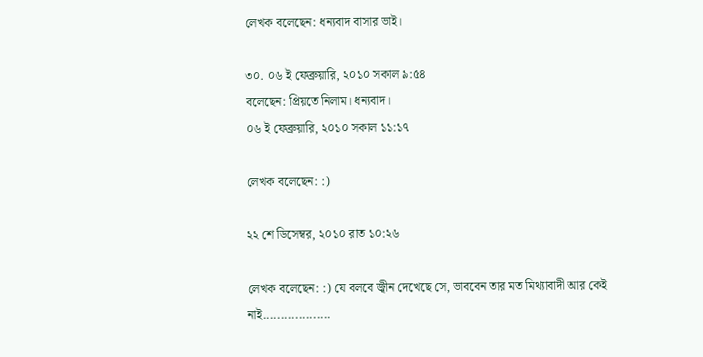লেখক বলেছেন: ধন্যবাদ বাসার ভাই।

৩০. ০৬ ই ফেব্রুয়ারি, ২০১০ সকাল ৯:৫৪
বলেছেন: প্রিয়তে নিলাম। ধন্যবাদ।
০৬ ই ফেব্রুয়ারি, ২০১০ সকাল ১১:১৭

লেখক বলেছেন: :)

২২ শে ডিসেম্বর, ২০১০ রাত ১০:২৬

লেখক বলেছেন: :) যে বলবে জ্বীন দেখেছে সে, ভাববেন তার মত মিথ্যাবাদী আর কেই নাই...................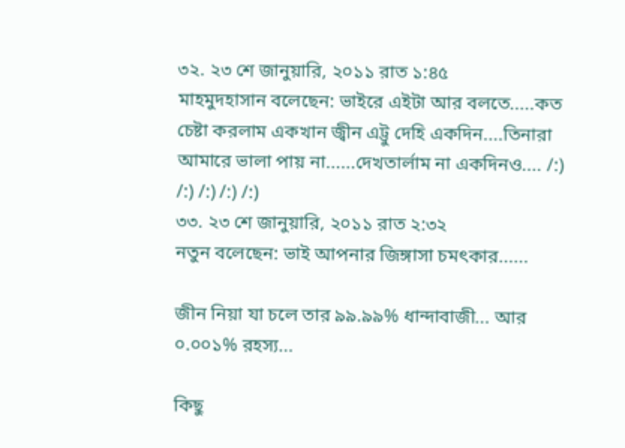৩২. ২৩ শে জানুয়ারি, ২০১১ রাত ১:৪৫
মাহমুদহাসান বলেছেন: ভাইরে এইটা আর বলতে.....কত চেষ্টা করলাম একখান জ্বীন এট্টু দেহি একদিন....তিনারা আমারে ভালা পায় না......দেখতার্লাম না একদিনও.... /:) /:) /:) /:) /:)
৩৩. ২৩ শে জানুয়ারি, ২০১১ রাত ২:৩২
নতুন বলেছেন: ভাই আপনার জিঙ্গাসা চমৎকার......

জীন নিয়া যা চলে তার ৯৯.৯৯% ধান্দাবাজী... আর ০.০০১% রহস্য...

কিছু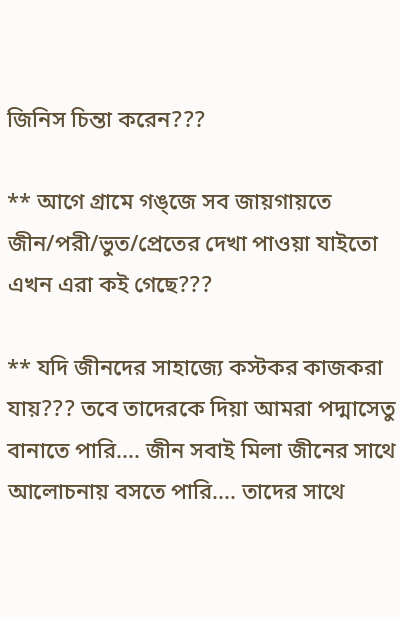জিনিস চিন্তা করেন???

** আগে গ্রামে গঙ্জে সব জায়গায়তে জীন/পরী/ভুত/প্রেতের দেখা পাওয়া যাইতো এখন এরা কই গেছে???

** যদি জীনদের সাহাজ্যে কস্টকর কাজকরা যায়??? তবে তাদেরকে দিয়া আমরা পদ্মাসেতু বানাতে পারি.... জীন সবাই মিলা জীনের সাথে আলোচনায় বসতে পারি.... তাদের সাথে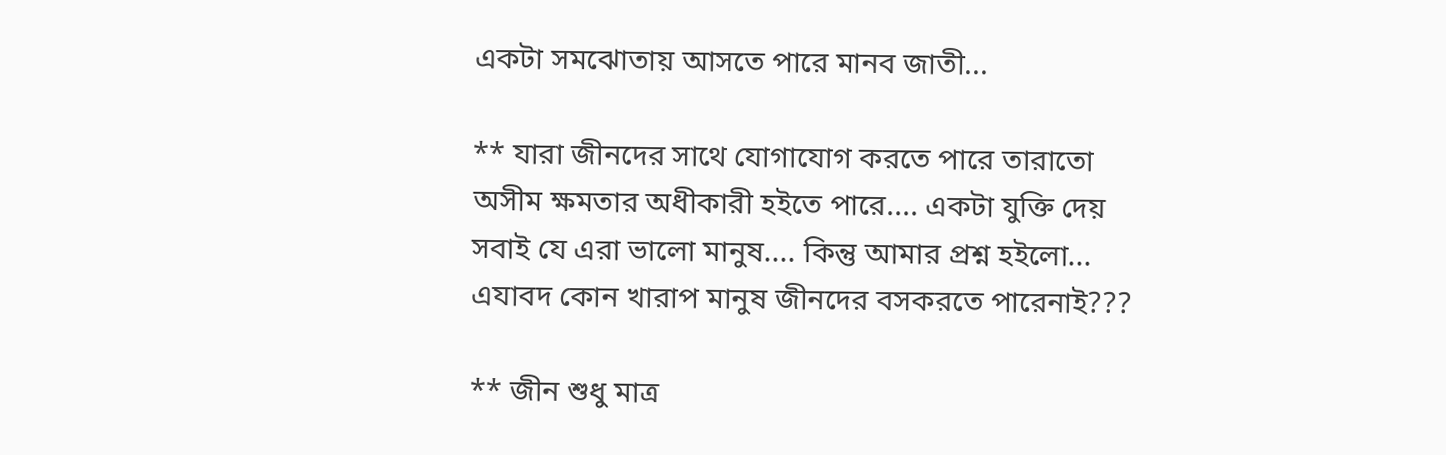একটা সমঝোতায় আসতে পারে মানব জাতী...

** যারা জীনদের সাথে যোগাযোগ করতে পারে তারাতো অসীম ক্ষমতার অধীকারী হইতে পারে.... একটা যুক্তি দেয় সবাই যে এরা ভালো মানুষ.... কিন্তু আমার প্রশ্ন হইলো... এযাবদ কোন খারাপ মানুষ জীনদের বসকরতে পারেনাই???

** জীন শুধু মাত্র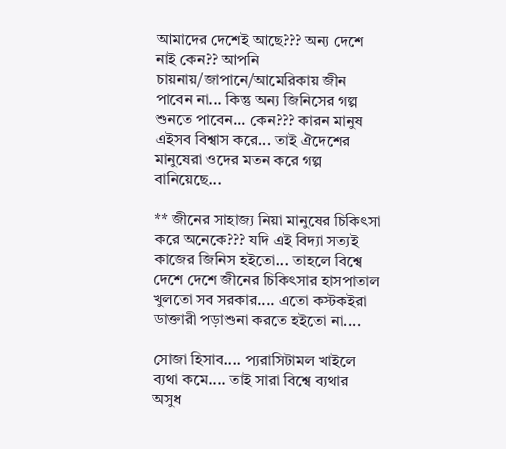আমাদের দেশেই আছে??? অন্য দেশে নাই কেন?? আপনি চায়নায়/জাপানে/আমেরিকায় জীন পাবেন না... কিন্তু অন্য জিনিসের গল্প শুনতে পাবেন... কেন??? কারন মানুষ এইসব বিশ্বাস করে... তাই ঐদেশের মানুষেরা ওদের মতন করে গল্প বানিয়েছে...

** জীনের সাহাজ্য নিয়া মানুষের চিকিৎসা করে অনেকে??? যদি এই বিদ্যা সত্যই কাজের জিনিস হইতো... তাহলে বিশ্বে দেশে দেশে জীনের চিকিৎসার হাসপাতাল খুলতো সব সরকার.... এতো কস্টকইরা ডাক্তারী পড়াশুনা করতে হইতো না....

সোজা হিসাব.... প‌্যরাসিটামল খাইলে ব্যথা কমে.... তাই সারা বিশ্বে ব্যথার অসুধ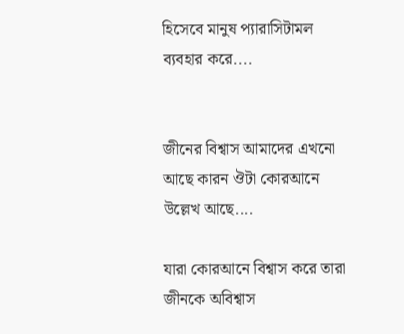হিসেবে মানুষ প‌্যারাসিটামল ব্যবহার করে....


জীনের বিশ্বাস আমাদের এখনো আছে কারন ঔটা কোরআনে উল্লেখ আছে....

যারা কোরআনে বিশ্বাস করে তারা জীনকে অবিশ্বাস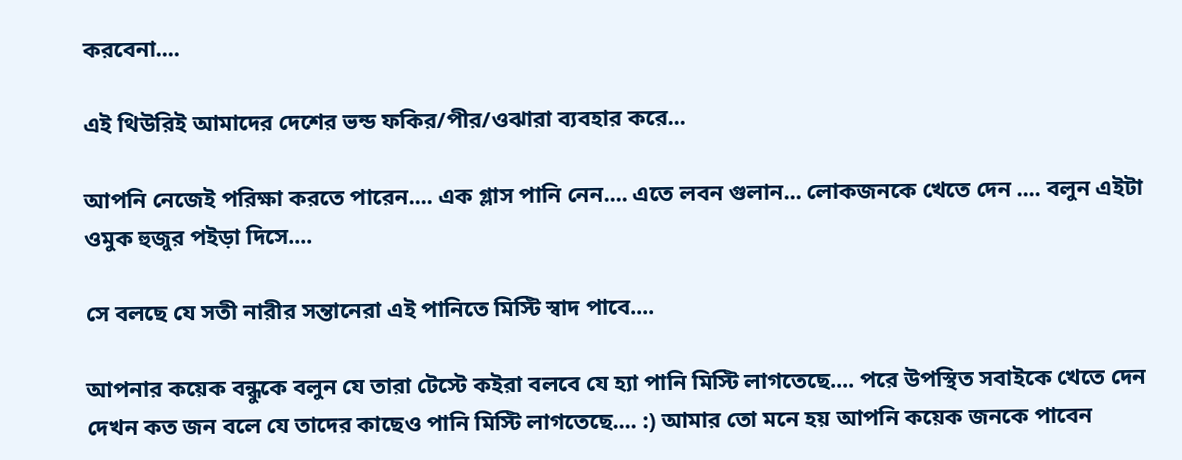করবেনা....

এই থিউরিই আমাদের দেশের ভন্ড ফকির/পীর/ওঝারা ব্যবহার করে...

আপনি নেজেই পরিক্ষা করতে পারেন.... এক গ্লাস পানি নেন.... এতে লবন গুলান... লোকজনকে খেতে দেন .... বলুন এইটা ওমুক হুজুর পইড়া দিসে....

সে বলছে যে সতী নারীর সন্তানেরা এই পানিতে মিস্টি স্বাদ পাবে....

আপনার কয়েক বন্ধুকে বলুন যে তারা টেস্টে কইরা বলবে যে হ্যা পানি মিস্টি লাগতেছে.... পরে উপস্থিত সবাইকে খেতে দেন দেখন কত জন বলে যে তাদের কাছেও পানি মিস্টি লাগতেছে.... :) আমার তো মনে হয় আপনি কয়েক জনকে পাবেন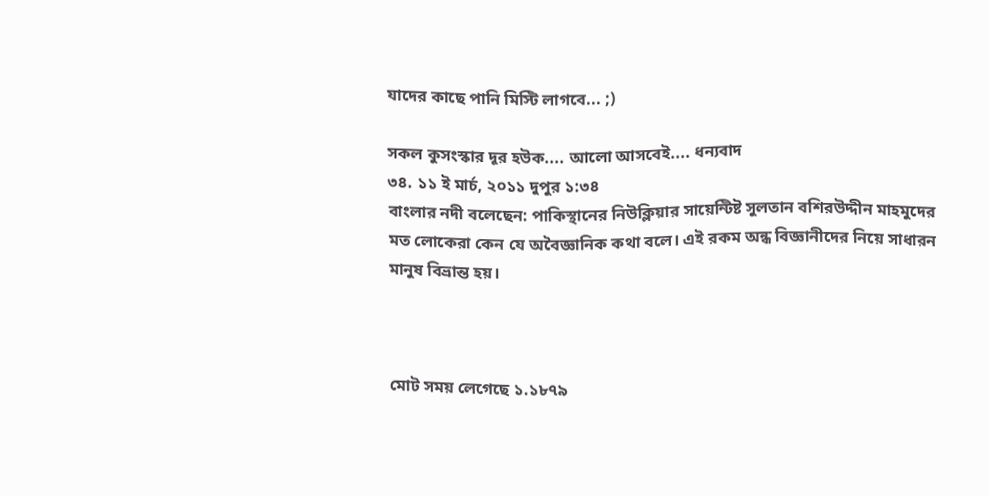যাদের কাছে পানি মিস্টি লাগবে... ;)

সকল কুসংস্কার দূর হউক.... আলো আসবেই.... ধন্যবাদ
৩৪. ১১ ই মার্চ, ২০১১ দুপুর ১:৩৪
বাংলার নদী বলেছেন: পাকিস্থানের নিউক্লিয়ার সায়েন্টিষ্ট সুলতান বশিরউদ্দীন মাহমুদের মত লোকেরা কেন যে অবৈজ্ঞানিক কথা বলে। এই রকম অন্ধ বিজ্ঞানীদের নিয়ে সাধারন মানুষ বিভ্রান্ত হয়।



মোট সময় লেগেছে ১.১৮৭৯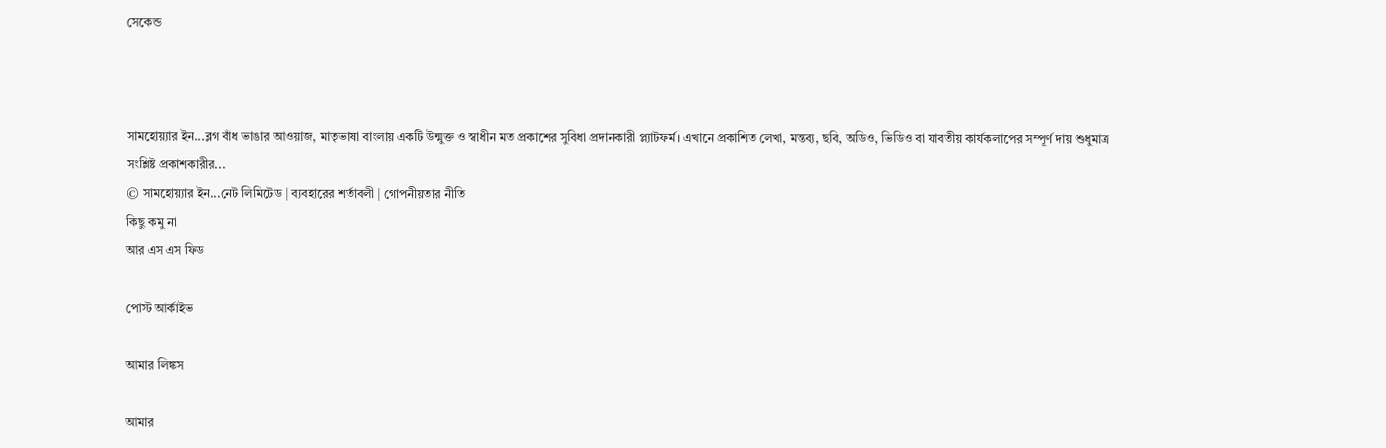সেকেন্ড



সামহোয়‍্যার ইন...ব্লগ বাঁধ ভাঙার আওয়াজ, মাতৃভাষা বাংলায় একটি উন্মুক্ত ও স্বাধীন মত প্রকাশের সুবিধা প্রদানকারী প্ল্যাটফর্ম। এখানে প্রকাশিত লেখা, মন্তব‍্য, ছবি, অডিও, ভিডিও বা যাবতীয় কার্যকলাপের সম্পূর্ণ দায় শুধুমাত্র সংশ্লিষ্ট প্রকাশকারীর...
© সামহোয়্যার ইন...নেট লিমিটেড | ব্যবহারের শর্তাবলী | গোপনীয়তার নীতি
কিছু কমু না
আর এস এস ফিড

পোস্ট আর্কাইভ

আমার লিঙ্কস

আমার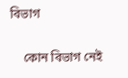বিভাগ

    কোন বিভাগ নেই